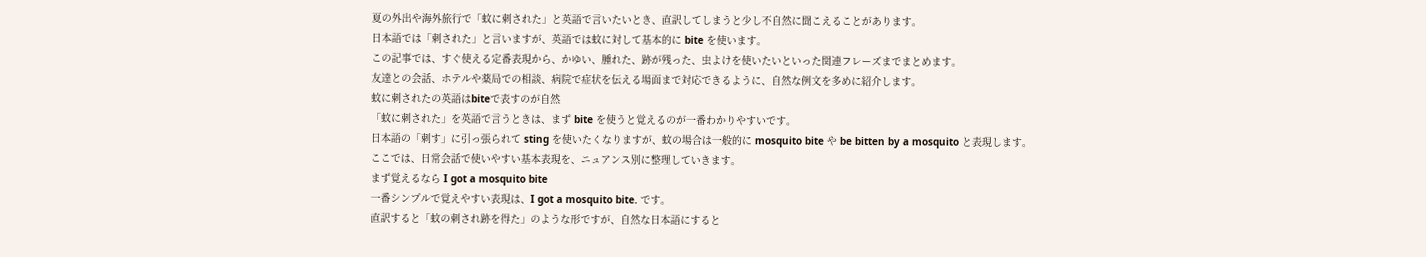夏の外出や海外旅行で「蚊に刺された」と英語で言いたいとき、直訳してしまうと少し不自然に聞こえることがあります。
日本語では「刺された」と言いますが、英語では蚊に対して基本的に bite を使います。
この記事では、すぐ使える定番表現から、かゆい、腫れた、跡が残った、虫よけを使いたいといった関連フレーズまでまとめます。
友達との会話、ホテルや薬局での相談、病院で症状を伝える場面まで対応できるように、自然な例文を多めに紹介します。
蚊に刺されたの英語はbiteで表すのが自然
「蚊に刺された」を英語で言うときは、まず bite を使うと覚えるのが一番わかりやすいです。
日本語の「刺す」に引っ張られて sting を使いたくなりますが、蚊の場合は一般的に mosquito bite や be bitten by a mosquito と表現します。
ここでは、日常会話で使いやすい基本表現を、ニュアンス別に整理していきます。
まず覚えるなら I got a mosquito bite
一番シンプルで覚えやすい表現は、I got a mosquito bite. です。
直訳すると「蚊の刺され跡を得た」のような形ですが、自然な日本語にすると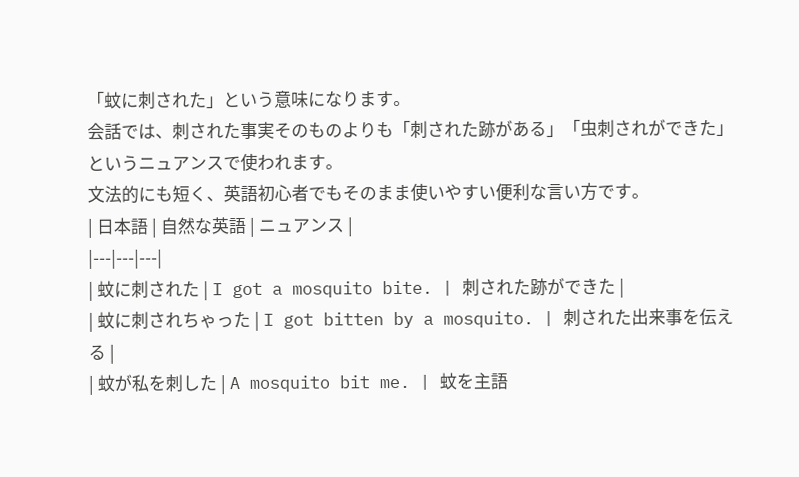「蚊に刺された」という意味になります。
会話では、刺された事実そのものよりも「刺された跡がある」「虫刺されができた」というニュアンスで使われます。
文法的にも短く、英語初心者でもそのまま使いやすい便利な言い方です。
| 日本語 | 自然な英語 | ニュアンス |
|---|---|---|
| 蚊に刺された | I got a mosquito bite. | 刺された跡ができた |
| 蚊に刺されちゃった | I got bitten by a mosquito. | 刺された出来事を伝える |
| 蚊が私を刺した | A mosquito bit me. | 蚊を主語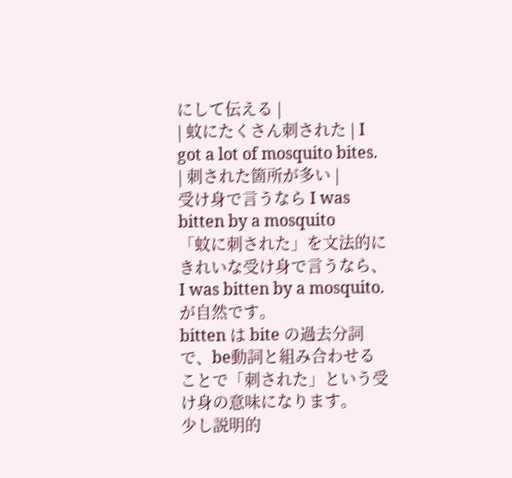にして伝える |
| 蚊にたくさん刺された | I got a lot of mosquito bites. | 刺された箇所が多い |
受け身で言うなら I was bitten by a mosquito
「蚊に刺された」を文法的にきれいな受け身で言うなら、I was bitten by a mosquito. が自然です。
bitten は bite の過去分詞で、be動詞と組み合わせることで「刺された」という受け身の意味になります。
少し説明的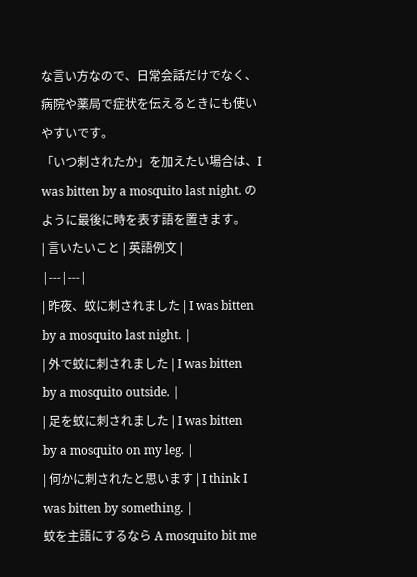な言い方なので、日常会話だけでなく、病院や薬局で症状を伝えるときにも使いやすいです。
「いつ刺されたか」を加えたい場合は、I was bitten by a mosquito last night. のように最後に時を表す語を置きます。
| 言いたいこと | 英語例文 |
|---|---|
| 昨夜、蚊に刺されました | I was bitten by a mosquito last night. |
| 外で蚊に刺されました | I was bitten by a mosquito outside. |
| 足を蚊に刺されました | I was bitten by a mosquito on my leg. |
| 何かに刺されたと思います | I think I was bitten by something. |
蚊を主語にするなら A mosquito bit me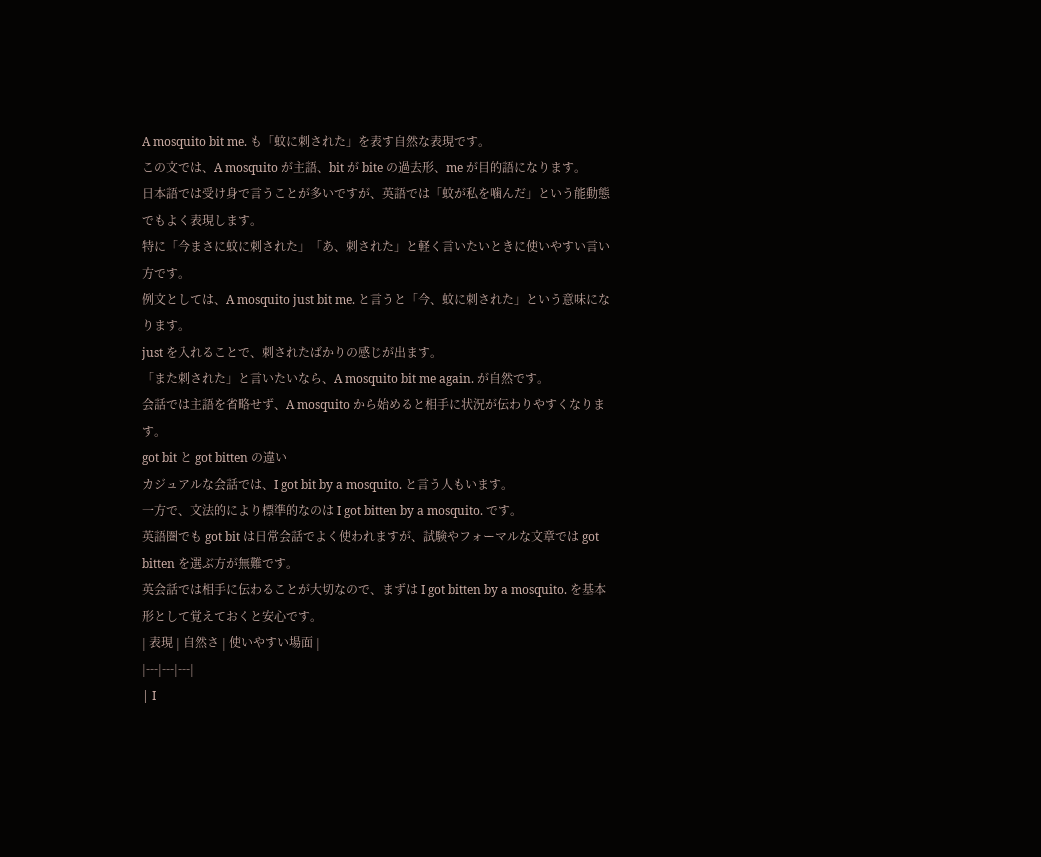A mosquito bit me. も「蚊に刺された」を表す自然な表現です。
この文では、A mosquito が主語、bit が bite の過去形、me が目的語になります。
日本語では受け身で言うことが多いですが、英語では「蚊が私を噛んだ」という能動態でもよく表現します。
特に「今まさに蚊に刺された」「あ、刺された」と軽く言いたいときに使いやすい言い方です。
例文としては、A mosquito just bit me. と言うと「今、蚊に刺された」という意味になります。
just を入れることで、刺されたばかりの感じが出ます。
「また刺された」と言いたいなら、A mosquito bit me again. が自然です。
会話では主語を省略せず、A mosquito から始めると相手に状況が伝わりやすくなります。
got bit と got bitten の違い
カジュアルな会話では、I got bit by a mosquito. と言う人もいます。
一方で、文法的により標準的なのは I got bitten by a mosquito. です。
英語圏でも got bit は日常会話でよく使われますが、試験やフォーマルな文章では got bitten を選ぶ方が無難です。
英会話では相手に伝わることが大切なので、まずは I got bitten by a mosquito. を基本形として覚えておくと安心です。
| 表現 | 自然さ | 使いやすい場面 |
|---|---|---|
| I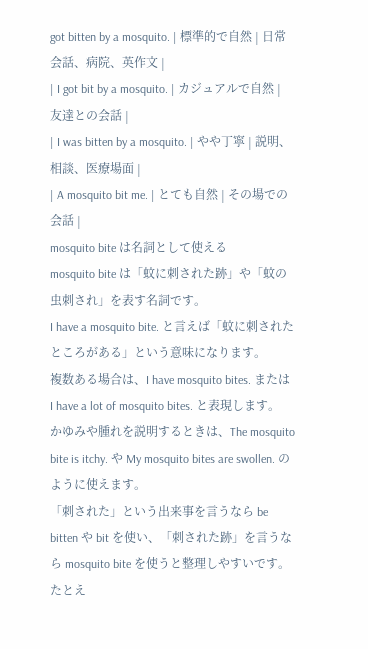got bitten by a mosquito. | 標準的で自然 | 日常会話、病院、英作文 |
| I got bit by a mosquito. | カジュアルで自然 | 友達との会話 |
| I was bitten by a mosquito. | やや丁寧 | 説明、相談、医療場面 |
| A mosquito bit me. | とても自然 | その場での会話 |
mosquito bite は名詞として使える
mosquito bite は「蚊に刺された跡」や「蚊の虫刺され」を表す名詞です。
I have a mosquito bite. と言えば「蚊に刺されたところがある」という意味になります。
複数ある場合は、I have mosquito bites. または I have a lot of mosquito bites. と表現します。
かゆみや腫れを説明するときは、The mosquito bite is itchy. や My mosquito bites are swollen. のように使えます。
「刺された」という出来事を言うなら be bitten や bit を使い、「刺された跡」を言うなら mosquito bite を使うと整理しやすいです。
たとえ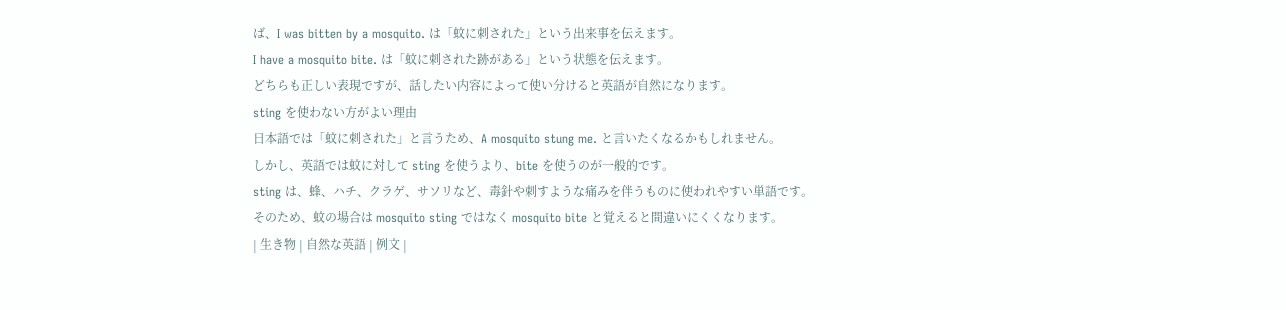ば、I was bitten by a mosquito. は「蚊に刺された」という出来事を伝えます。
I have a mosquito bite. は「蚊に刺された跡がある」という状態を伝えます。
どちらも正しい表現ですが、話したい内容によって使い分けると英語が自然になります。
sting を使わない方がよい理由
日本語では「蚊に刺された」と言うため、A mosquito stung me. と言いたくなるかもしれません。
しかし、英語では蚊に対して sting を使うより、bite を使うのが一般的です。
sting は、蜂、ハチ、クラゲ、サソリなど、毒針や刺すような痛みを伴うものに使われやすい単語です。
そのため、蚊の場合は mosquito sting ではなく mosquito bite と覚えると間違いにくくなります。
| 生き物 | 自然な英語 | 例文 |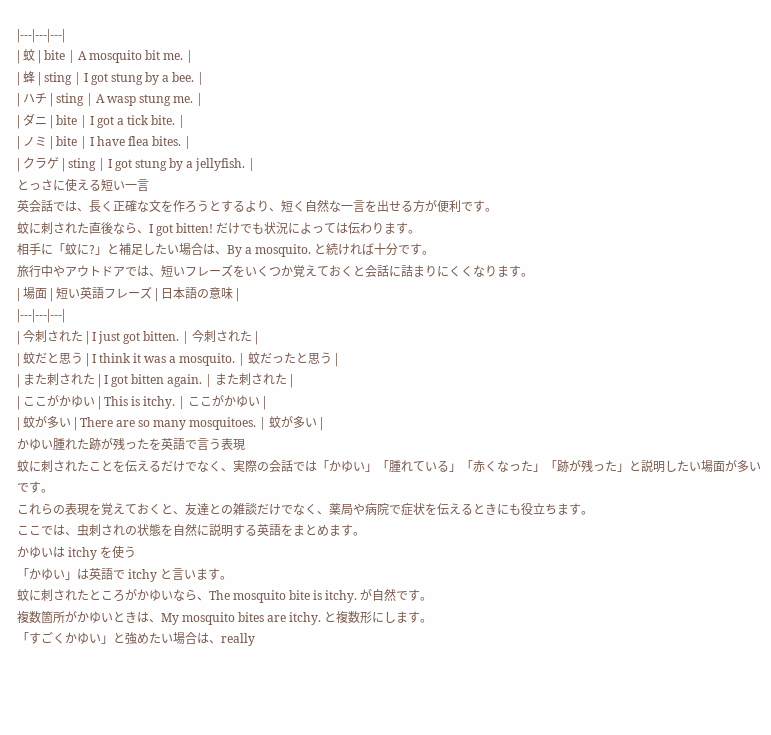|---|---|---|
| 蚊 | bite | A mosquito bit me. |
| 蜂 | sting | I got stung by a bee. |
| ハチ | sting | A wasp stung me. |
| ダニ | bite | I got a tick bite. |
| ノミ | bite | I have flea bites. |
| クラゲ | sting | I got stung by a jellyfish. |
とっさに使える短い一言
英会話では、長く正確な文を作ろうとするより、短く自然な一言を出せる方が便利です。
蚊に刺された直後なら、I got bitten! だけでも状況によっては伝わります。
相手に「蚊に?」と補足したい場合は、By a mosquito. と続ければ十分です。
旅行中やアウトドアでは、短いフレーズをいくつか覚えておくと会話に詰まりにくくなります。
| 場面 | 短い英語フレーズ | 日本語の意味 |
|---|---|---|
| 今刺された | I just got bitten. | 今刺された |
| 蚊だと思う | I think it was a mosquito. | 蚊だったと思う |
| また刺された | I got bitten again. | また刺された |
| ここがかゆい | This is itchy. | ここがかゆい |
| 蚊が多い | There are so many mosquitoes. | 蚊が多い |
かゆい腫れた跡が残ったを英語で言う表現
蚊に刺されたことを伝えるだけでなく、実際の会話では「かゆい」「腫れている」「赤くなった」「跡が残った」と説明したい場面が多いです。
これらの表現を覚えておくと、友達との雑談だけでなく、薬局や病院で症状を伝えるときにも役立ちます。
ここでは、虫刺されの状態を自然に説明する英語をまとめます。
かゆいは itchy を使う
「かゆい」は英語で itchy と言います。
蚊に刺されたところがかゆいなら、The mosquito bite is itchy. が自然です。
複数箇所がかゆいときは、My mosquito bites are itchy. と複数形にします。
「すごくかゆい」と強めたい場合は、really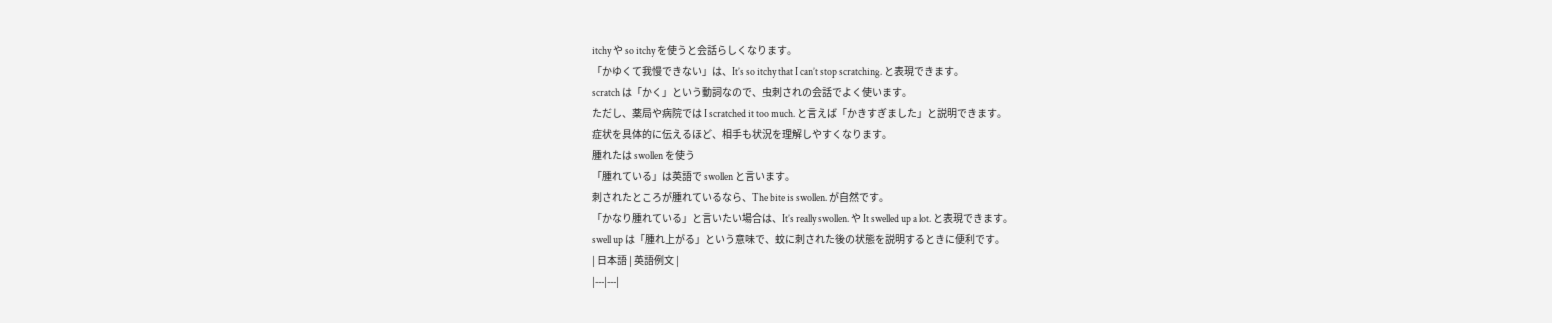itchy や so itchy を使うと会話らしくなります。
「かゆくて我慢できない」は、It’s so itchy that I can’t stop scratching. と表現できます。
scratch は「かく」という動詞なので、虫刺されの会話でよく使います。
ただし、薬局や病院では I scratched it too much. と言えば「かきすぎました」と説明できます。
症状を具体的に伝えるほど、相手も状況を理解しやすくなります。
腫れたは swollen を使う
「腫れている」は英語で swollen と言います。
刺されたところが腫れているなら、The bite is swollen. が自然です。
「かなり腫れている」と言いたい場合は、It’s really swollen. や It swelled up a lot. と表現できます。
swell up は「腫れ上がる」という意味で、蚊に刺された後の状態を説明するときに便利です。
| 日本語 | 英語例文 |
|---|---|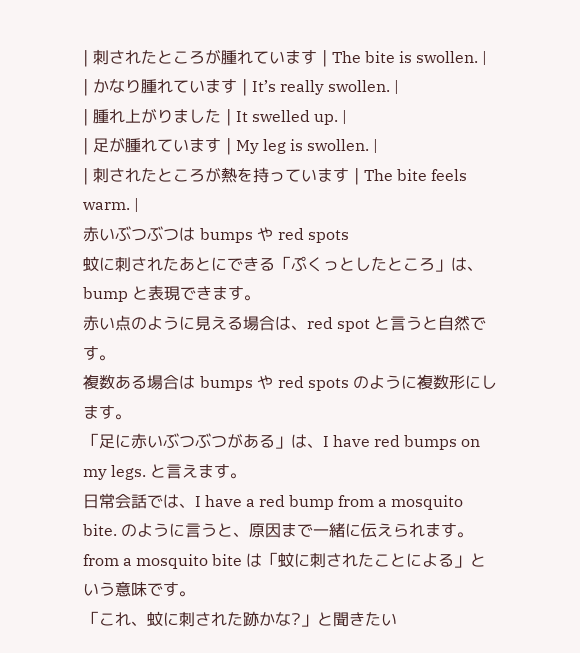| 刺されたところが腫れています | The bite is swollen. |
| かなり腫れています | It’s really swollen. |
| 腫れ上がりました | It swelled up. |
| 足が腫れています | My leg is swollen. |
| 刺されたところが熱を持っています | The bite feels warm. |
赤いぶつぶつは bumps や red spots
蚊に刺されたあとにできる「ぷくっとしたところ」は、bump と表現できます。
赤い点のように見える場合は、red spot と言うと自然です。
複数ある場合は bumps や red spots のように複数形にします。
「足に赤いぶつぶつがある」は、I have red bumps on my legs. と言えます。
日常会話では、I have a red bump from a mosquito bite. のように言うと、原因まで一緒に伝えられます。
from a mosquito bite は「蚊に刺されたことによる」という意味です。
「これ、蚊に刺された跡かな?」と聞きたい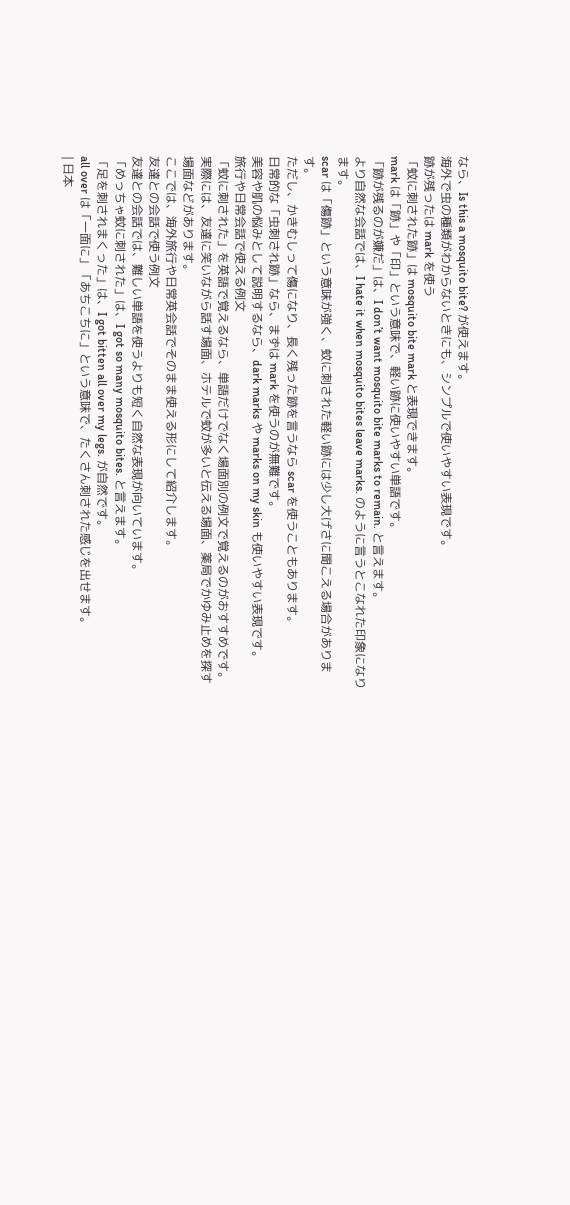なら、Is this a mosquito bite? が使えます。
海外で虫の種類がわからないときにも、シンプルで使いやすい表現です。
跡が残ったは mark を使う
「蚊に刺された跡」は mosquito bite mark と表現できます。
mark は「跡」や「印」という意味で、軽い跡に使いやすい単語です。
「跡が残るのが嫌だ」は、I don’t want mosquito bite marks to remain. と言えます。
より自然な会話では、I hate it when mosquito bites leave marks. のように言うとこなれた印象になります。
scar は「傷跡」という意味が強く、蚊に刺された軽い跡には少し大げさに聞こえる場合があります。
ただし、かきむしって傷になり、長く残った跡を言うなら scar を使うこともあります。
日常的な「虫刺され跡」なら、まずは mark を使うのが無難です。
美容や肌の悩みとして説明するなら、dark marks や marks on my skin も使いやすい表現です。
旅行や日常会話で使える例文
「蚊に刺された」を英語で覚えるなら、単語だけでなく場面別の例文で覚えるのがおすすめです。
実際には、友達に笑いながら話す場面、ホテルで蚊が多いと伝える場面、薬局でかゆみ止めを探す場面などがあります。
ここでは、海外旅行や日常英会話でそのまま使える形にして紹介します。
友達との会話で使う例文
友達との会話では、難しい単語を使うよりも短く自然な表現が向いています。
「めっちゃ蚊に刺された」は、I got so many mosquito bites. と言えます。
「足を刺されまくった」は、I got bitten all over my legs. が自然です。
all over は「一面に」「あちこちに」という意味で、たくさん刺された感じを出せます。
| 日本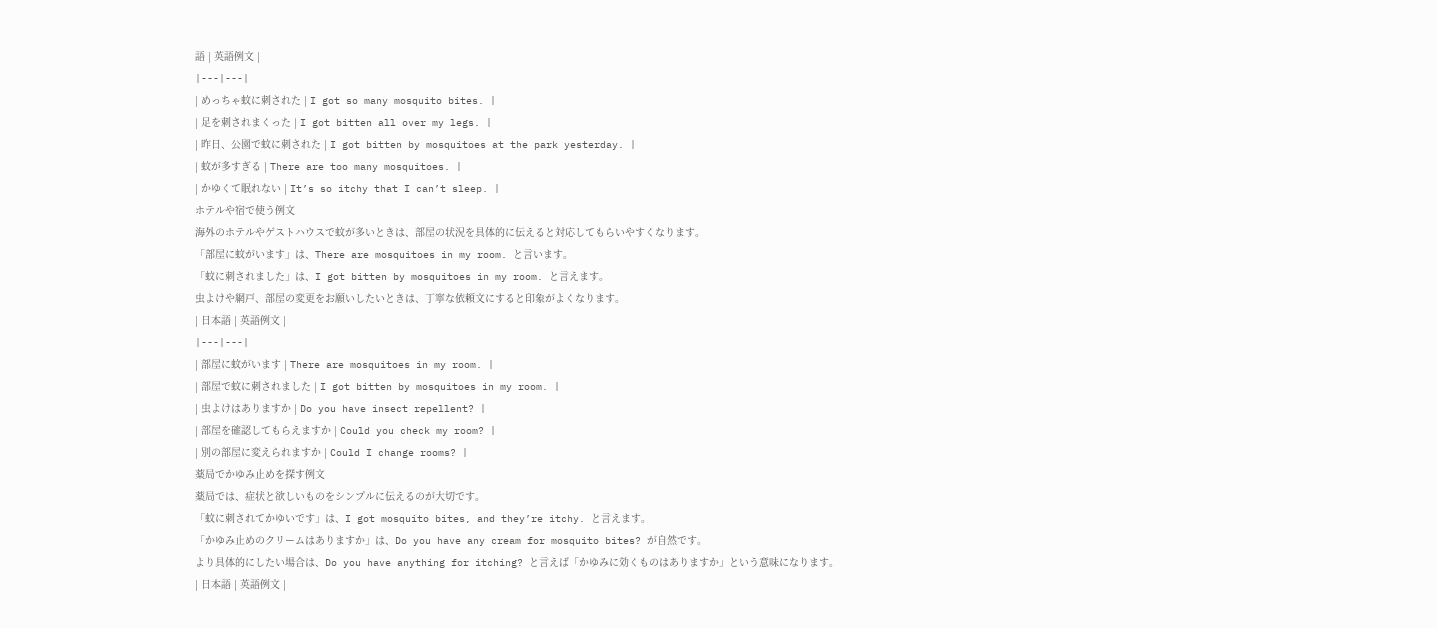語 | 英語例文 |
|---|---|
| めっちゃ蚊に刺された | I got so many mosquito bites. |
| 足を刺されまくった | I got bitten all over my legs. |
| 昨日、公園で蚊に刺された | I got bitten by mosquitoes at the park yesterday. |
| 蚊が多すぎる | There are too many mosquitoes. |
| かゆくて眠れない | It’s so itchy that I can’t sleep. |
ホテルや宿で使う例文
海外のホテルやゲストハウスで蚊が多いときは、部屋の状況を具体的に伝えると対応してもらいやすくなります。
「部屋に蚊がいます」は、There are mosquitoes in my room. と言います。
「蚊に刺されました」は、I got bitten by mosquitoes in my room. と言えます。
虫よけや網戸、部屋の変更をお願いしたいときは、丁寧な依頼文にすると印象がよくなります。
| 日本語 | 英語例文 |
|---|---|
| 部屋に蚊がいます | There are mosquitoes in my room. |
| 部屋で蚊に刺されました | I got bitten by mosquitoes in my room. |
| 虫よけはありますか | Do you have insect repellent? |
| 部屋を確認してもらえますか | Could you check my room? |
| 別の部屋に変えられますか | Could I change rooms? |
薬局でかゆみ止めを探す例文
薬局では、症状と欲しいものをシンプルに伝えるのが大切です。
「蚊に刺されてかゆいです」は、I got mosquito bites, and they’re itchy. と言えます。
「かゆみ止めのクリームはありますか」は、Do you have any cream for mosquito bites? が自然です。
より具体的にしたい場合は、Do you have anything for itching? と言えば「かゆみに効くものはありますか」という意味になります。
| 日本語 | 英語例文 |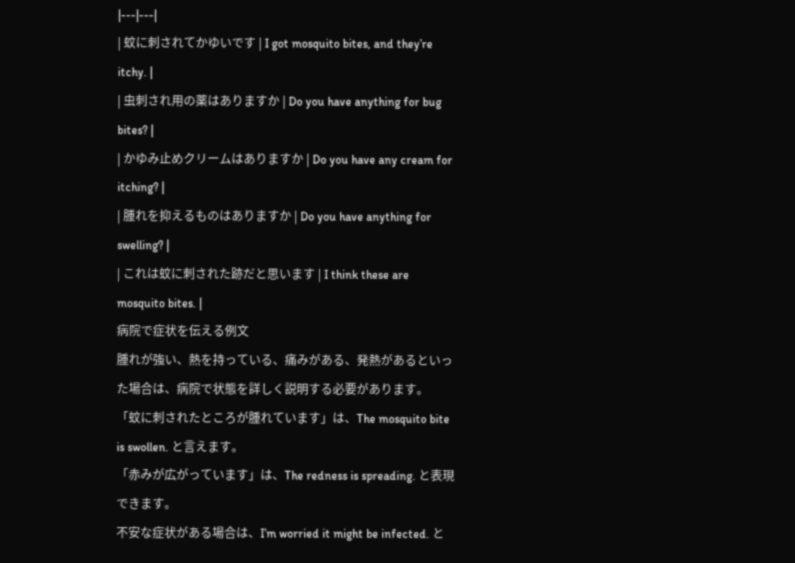|---|---|
| 蚊に刺されてかゆいです | I got mosquito bites, and they’re itchy. |
| 虫刺され用の薬はありますか | Do you have anything for bug bites? |
| かゆみ止めクリームはありますか | Do you have any cream for itching? |
| 腫れを抑えるものはありますか | Do you have anything for swelling? |
| これは蚊に刺された跡だと思います | I think these are mosquito bites. |
病院で症状を伝える例文
腫れが強い、熱を持っている、痛みがある、発熱があるといった場合は、病院で状態を詳しく説明する必要があります。
「蚊に刺されたところが腫れています」は、The mosquito bite is swollen. と言えます。
「赤みが広がっています」は、The redness is spreading. と表現できます。
不安な症状がある場合は、I’m worried it might be infected. と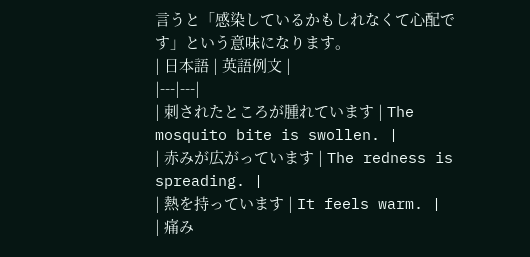言うと「感染しているかもしれなくて心配です」という意味になります。
| 日本語 | 英語例文 |
|---|---|
| 刺されたところが腫れています | The mosquito bite is swollen. |
| 赤みが広がっています | The redness is spreading. |
| 熱を持っています | It feels warm. |
| 痛み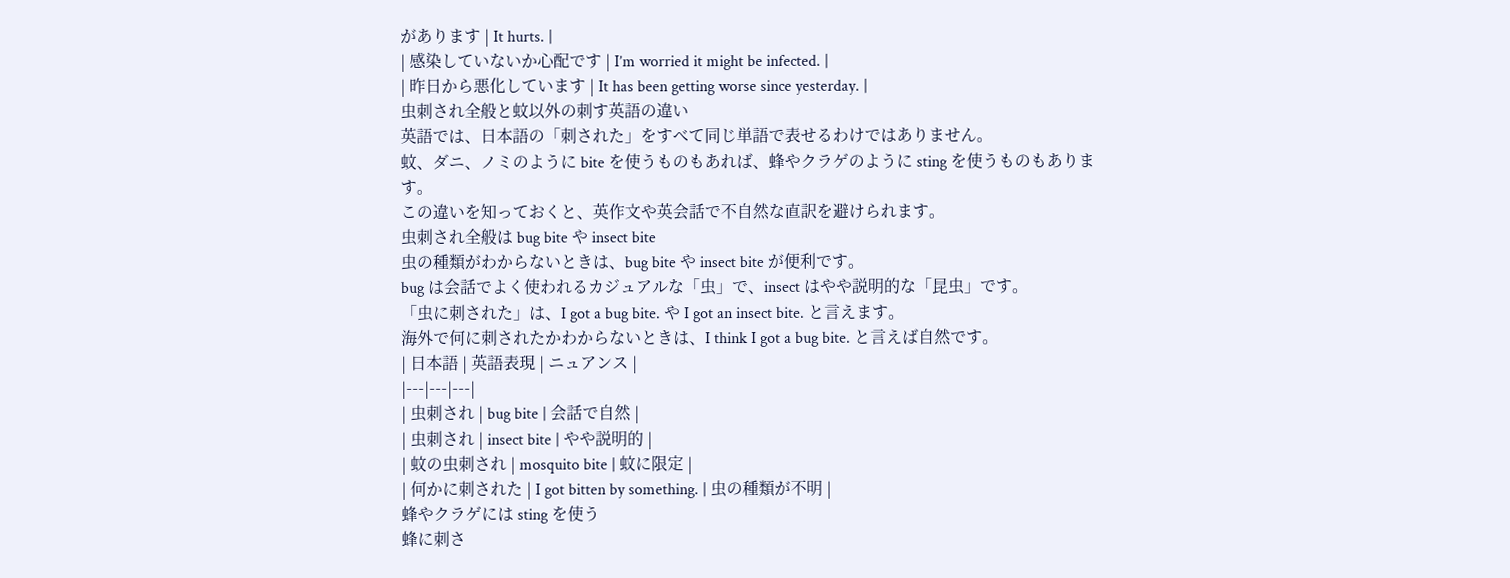があります | It hurts. |
| 感染していないか心配です | I’m worried it might be infected. |
| 昨日から悪化しています | It has been getting worse since yesterday. |
虫刺され全般と蚊以外の刺す英語の違い
英語では、日本語の「刺された」をすべて同じ単語で表せるわけではありません。
蚊、ダニ、ノミのように bite を使うものもあれば、蜂やクラゲのように sting を使うものもあります。
この違いを知っておくと、英作文や英会話で不自然な直訳を避けられます。
虫刺され全般は bug bite や insect bite
虫の種類がわからないときは、bug bite や insect bite が便利です。
bug は会話でよく使われるカジュアルな「虫」で、insect はやや説明的な「昆虫」です。
「虫に刺された」は、I got a bug bite. や I got an insect bite. と言えます。
海外で何に刺されたかわからないときは、I think I got a bug bite. と言えば自然です。
| 日本語 | 英語表現 | ニュアンス |
|---|---|---|
| 虫刺され | bug bite | 会話で自然 |
| 虫刺され | insect bite | やや説明的 |
| 蚊の虫刺され | mosquito bite | 蚊に限定 |
| 何かに刺された | I got bitten by something. | 虫の種類が不明 |
蜂やクラゲには sting を使う
蜂に刺さ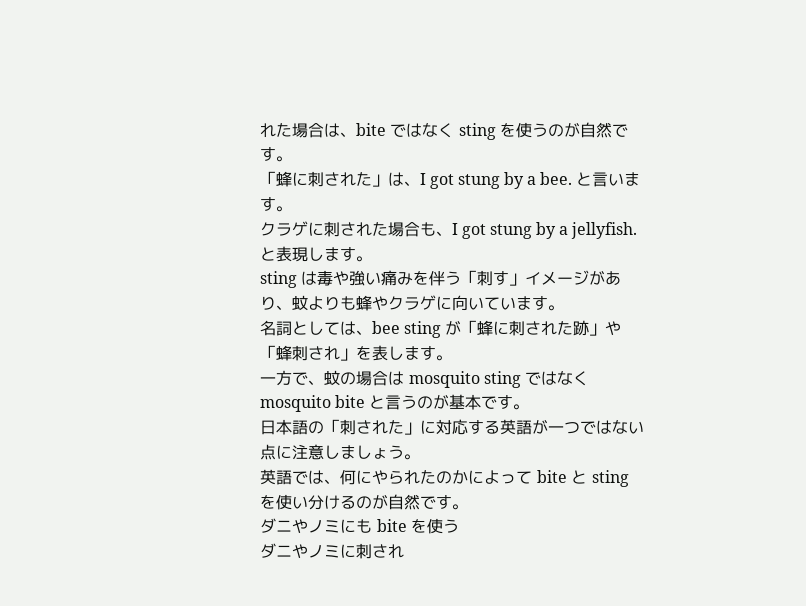れた場合は、bite ではなく sting を使うのが自然です。
「蜂に刺された」は、I got stung by a bee. と言います。
クラゲに刺された場合も、I got stung by a jellyfish. と表現します。
sting は毒や強い痛みを伴う「刺す」イメージがあり、蚊よりも蜂やクラゲに向いています。
名詞としては、bee sting が「蜂に刺された跡」や「蜂刺され」を表します。
一方で、蚊の場合は mosquito sting ではなく mosquito bite と言うのが基本です。
日本語の「刺された」に対応する英語が一つではない点に注意しましょう。
英語では、何にやられたのかによって bite と sting を使い分けるのが自然です。
ダニやノミにも bite を使う
ダニやノミに刺され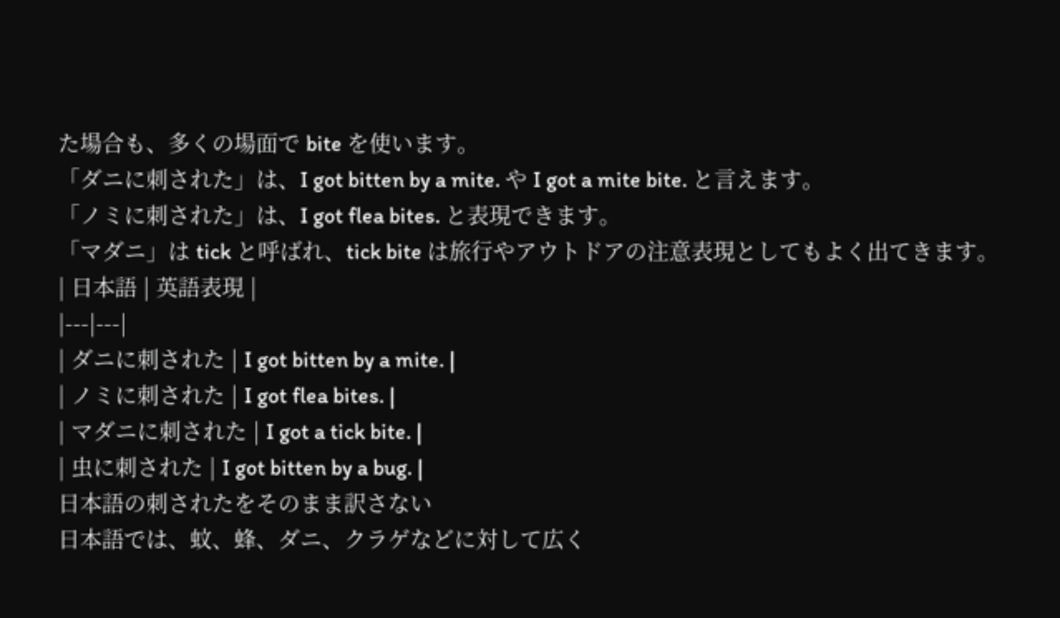た場合も、多くの場面で bite を使います。
「ダニに刺された」は、I got bitten by a mite. や I got a mite bite. と言えます。
「ノミに刺された」は、I got flea bites. と表現できます。
「マダニ」は tick と呼ばれ、tick bite は旅行やアウトドアの注意表現としてもよく出てきます。
| 日本語 | 英語表現 |
|---|---|
| ダニに刺された | I got bitten by a mite. |
| ノミに刺された | I got flea bites. |
| マダニに刺された | I got a tick bite. |
| 虫に刺された | I got bitten by a bug. |
日本語の刺されたをそのまま訳さない
日本語では、蚊、蜂、ダニ、クラゲなどに対して広く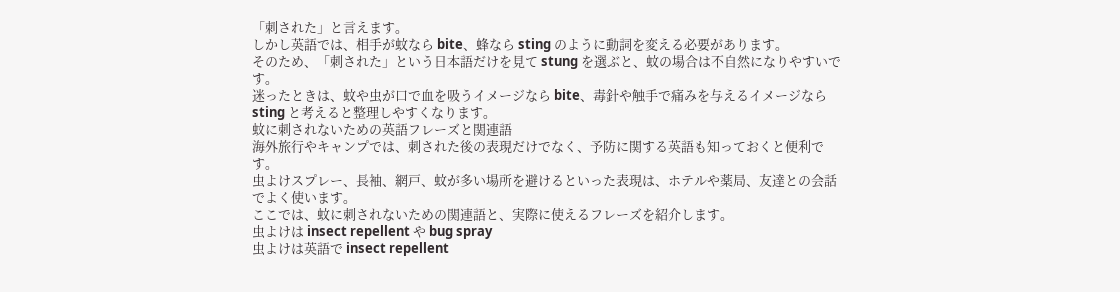「刺された」と言えます。
しかし英語では、相手が蚊なら bite、蜂なら sting のように動詞を変える必要があります。
そのため、「刺された」という日本語だけを見て stung を選ぶと、蚊の場合は不自然になりやすいです。
迷ったときは、蚊や虫が口で血を吸うイメージなら bite、毒針や触手で痛みを与えるイメージなら sting と考えると整理しやすくなります。
蚊に刺されないための英語フレーズと関連語
海外旅行やキャンプでは、刺された後の表現だけでなく、予防に関する英語も知っておくと便利です。
虫よけスプレー、長袖、網戸、蚊が多い場所を避けるといった表現は、ホテルや薬局、友達との会話でよく使います。
ここでは、蚊に刺されないための関連語と、実際に使えるフレーズを紹介します。
虫よけは insect repellent や bug spray
虫よけは英語で insect repellent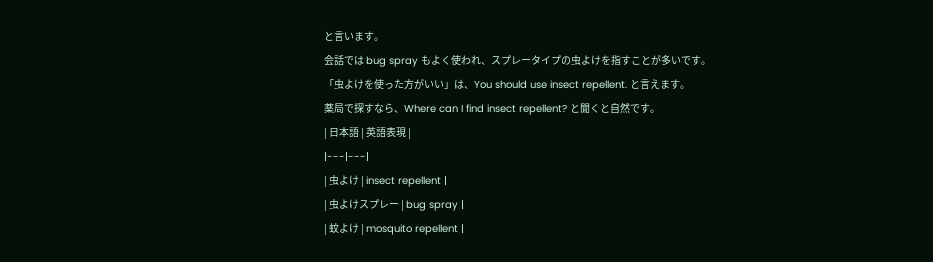と言います。
会話では bug spray もよく使われ、スプレータイプの虫よけを指すことが多いです。
「虫よけを使った方がいい」は、You should use insect repellent. と言えます。
薬局で探すなら、Where can I find insect repellent? と聞くと自然です。
| 日本語 | 英語表現 |
|---|---|
| 虫よけ | insect repellent |
| 虫よけスプレー | bug spray |
| 蚊よけ | mosquito repellent |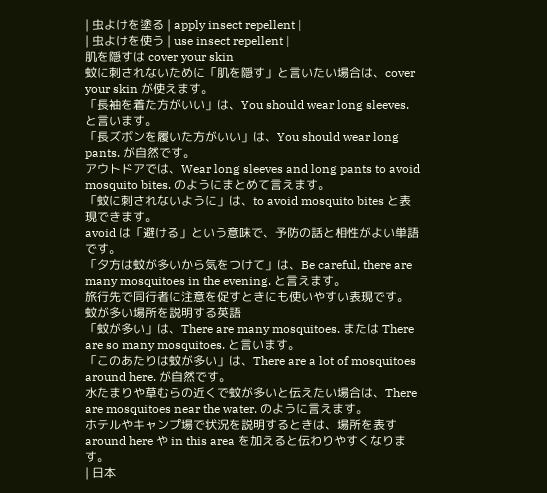| 虫よけを塗る | apply insect repellent |
| 虫よけを使う | use insect repellent |
肌を隠すは cover your skin
蚊に刺されないために「肌を隠す」と言いたい場合は、cover your skin が使えます。
「長袖を着た方がいい」は、You should wear long sleeves. と言います。
「長ズボンを履いた方がいい」は、You should wear long pants. が自然です。
アウトドアでは、Wear long sleeves and long pants to avoid mosquito bites. のようにまとめて言えます。
「蚊に刺されないように」は、to avoid mosquito bites と表現できます。
avoid は「避ける」という意味で、予防の話と相性がよい単語です。
「夕方は蚊が多いから気をつけて」は、Be careful, there are many mosquitoes in the evening. と言えます。
旅行先で同行者に注意を促すときにも使いやすい表現です。
蚊が多い場所を説明する英語
「蚊が多い」は、There are many mosquitoes. または There are so many mosquitoes. と言います。
「このあたりは蚊が多い」は、There are a lot of mosquitoes around here. が自然です。
水たまりや草むらの近くで蚊が多いと伝えたい場合は、There are mosquitoes near the water. のように言えます。
ホテルやキャンプ場で状況を説明するときは、場所を表す around here や in this area を加えると伝わりやすくなります。
| 日本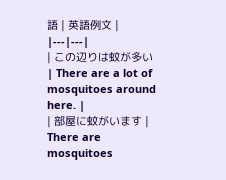語 | 英語例文 |
|---|---|
| この辺りは蚊が多い | There are a lot of mosquitoes around here. |
| 部屋に蚊がいます | There are mosquitoes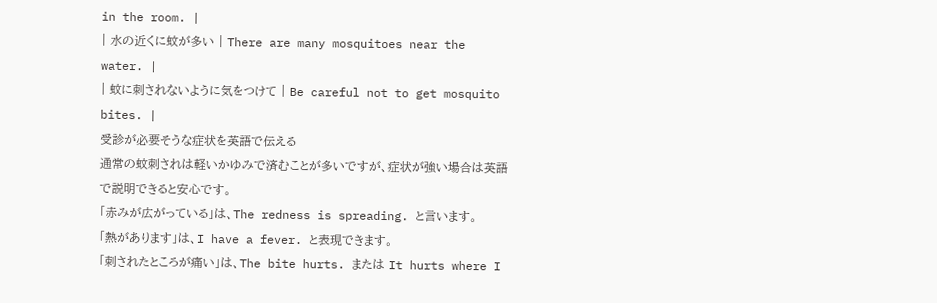in the room. |
| 水の近くに蚊が多い | There are many mosquitoes near the water. |
| 蚊に刺されないように気をつけて | Be careful not to get mosquito bites. |
受診が必要そうな症状を英語で伝える
通常の蚊刺されは軽いかゆみで済むことが多いですが、症状が強い場合は英語で説明できると安心です。
「赤みが広がっている」は、The redness is spreading. と言います。
「熱があります」は、I have a fever. と表現できます。
「刺されたところが痛い」は、The bite hurts. または It hurts where I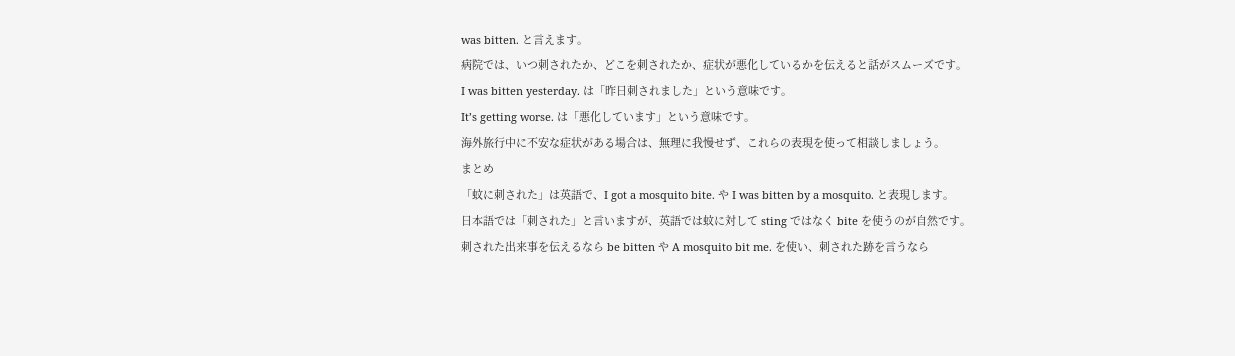was bitten. と言えます。
病院では、いつ刺されたか、どこを刺されたか、症状が悪化しているかを伝えると話がスムーズです。
I was bitten yesterday. は「昨日刺されました」という意味です。
It’s getting worse. は「悪化しています」という意味です。
海外旅行中に不安な症状がある場合は、無理に我慢せず、これらの表現を使って相談しましょう。
まとめ
「蚊に刺された」は英語で、I got a mosquito bite. や I was bitten by a mosquito. と表現します。
日本語では「刺された」と言いますが、英語では蚊に対して sting ではなく bite を使うのが自然です。
刺された出来事を伝えるなら be bitten や A mosquito bit me. を使い、刺された跡を言うなら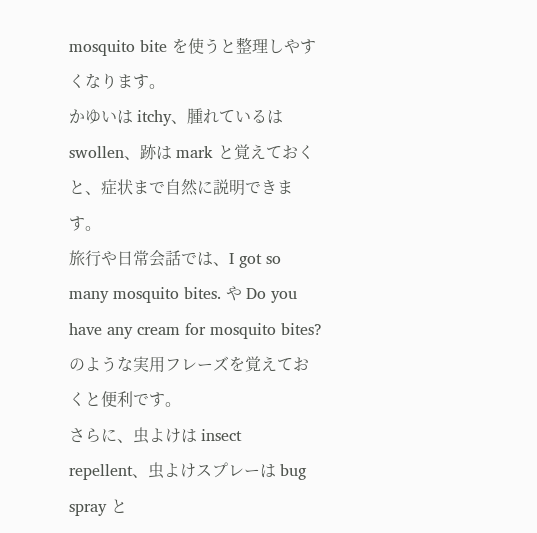mosquito bite を使うと整理しやすくなります。
かゆいは itchy、腫れているは swollen、跡は mark と覚えておくと、症状まで自然に説明できます。
旅行や日常会話では、I got so many mosquito bites. や Do you have any cream for mosquito bites? のような実用フレーズを覚えておくと便利です。
さらに、虫よけは insect repellent、虫よけスプレーは bug spray と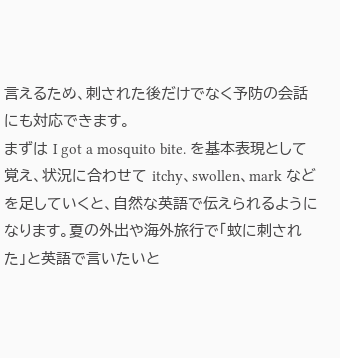言えるため、刺された後だけでなく予防の会話にも対応できます。
まずは I got a mosquito bite. を基本表現として覚え、状況に合わせて itchy、swollen、mark などを足していくと、自然な英語で伝えられるようになります。夏の外出や海外旅行で「蚊に刺された」と英語で言いたいと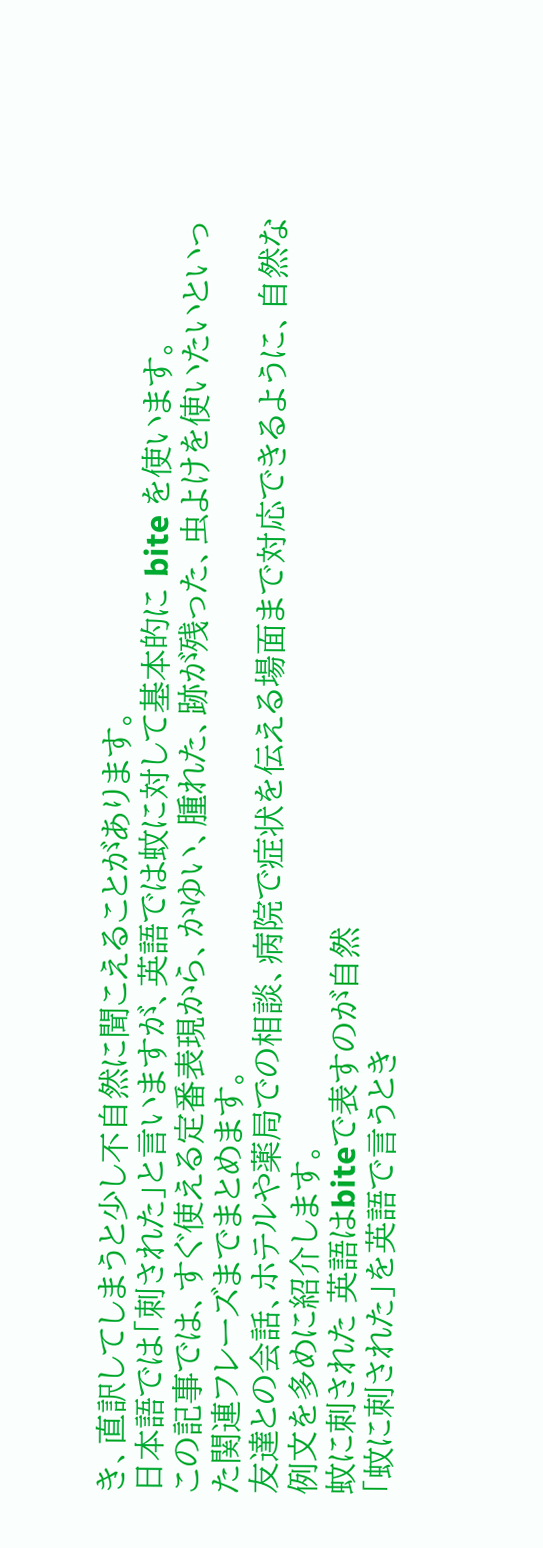き、直訳してしまうと少し不自然に聞こえることがあります。
日本語では「刺された」と言いますが、英語では蚊に対して基本的に bite を使います。
この記事では、すぐ使える定番表現から、かゆい、腫れた、跡が残った、虫よけを使いたいといった関連フレーズまでまとめます。
友達との会話、ホテルや薬局での相談、病院で症状を伝える場面まで対応できるように、自然な例文を多めに紹介します。
蚊に刺された 英語はbiteで表すのが自然
「蚊に刺された」を英語で言うとき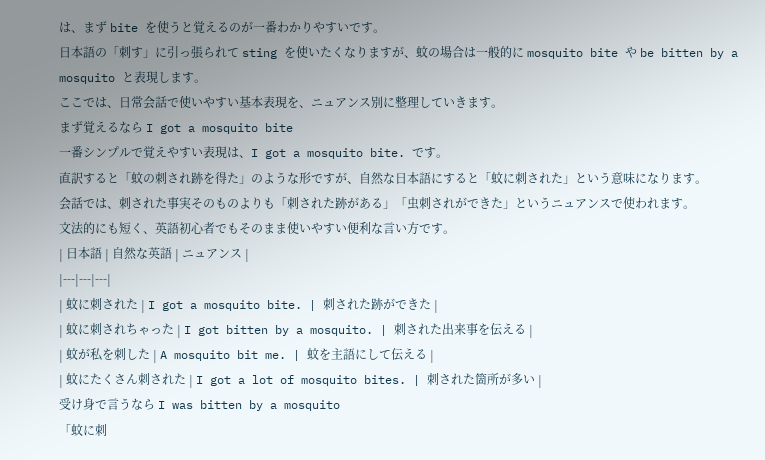は、まず bite を使うと覚えるのが一番わかりやすいです。
日本語の「刺す」に引っ張られて sting を使いたくなりますが、蚊の場合は一般的に mosquito bite や be bitten by a mosquito と表現します。
ここでは、日常会話で使いやすい基本表現を、ニュアンス別に整理していきます。
まず覚えるなら I got a mosquito bite
一番シンプルで覚えやすい表現は、I got a mosquito bite. です。
直訳すると「蚊の刺され跡を得た」のような形ですが、自然な日本語にすると「蚊に刺された」という意味になります。
会話では、刺された事実そのものよりも「刺された跡がある」「虫刺されができた」というニュアンスで使われます。
文法的にも短く、英語初心者でもそのまま使いやすい便利な言い方です。
| 日本語 | 自然な英語 | ニュアンス |
|---|---|---|
| 蚊に刺された | I got a mosquito bite. | 刺された跡ができた |
| 蚊に刺されちゃった | I got bitten by a mosquito. | 刺された出来事を伝える |
| 蚊が私を刺した | A mosquito bit me. | 蚊を主語にして伝える |
| 蚊にたくさん刺された | I got a lot of mosquito bites. | 刺された箇所が多い |
受け身で言うなら I was bitten by a mosquito
「蚊に刺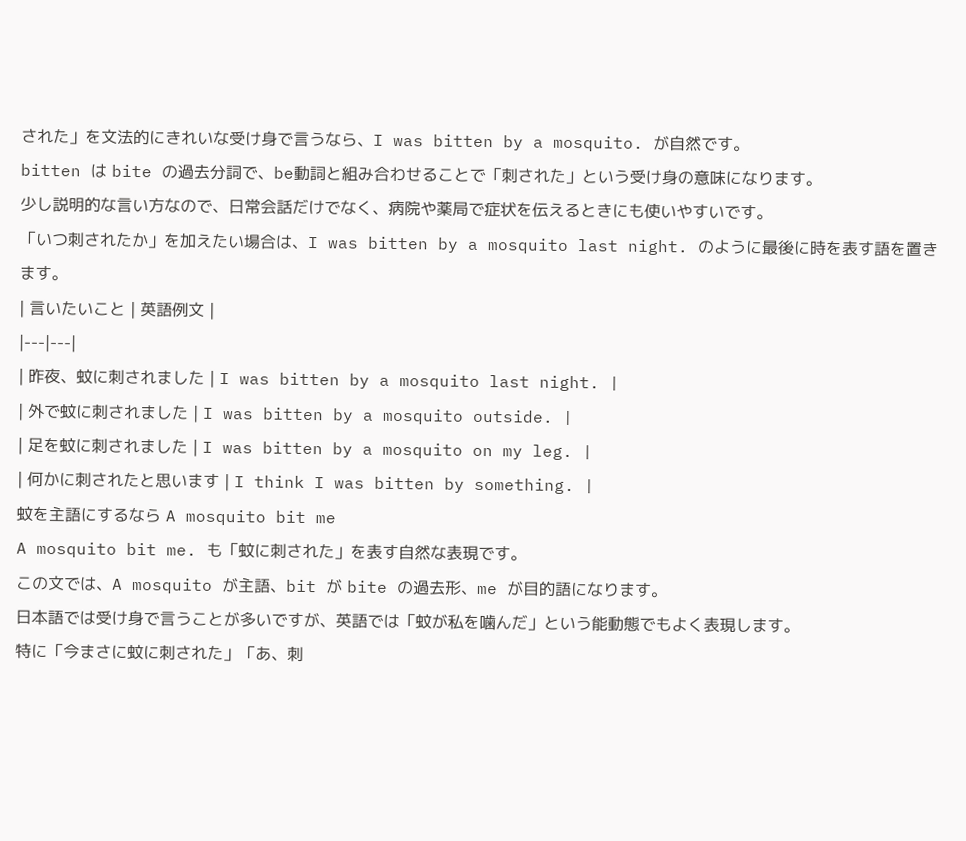された」を文法的にきれいな受け身で言うなら、I was bitten by a mosquito. が自然です。
bitten は bite の過去分詞で、be動詞と組み合わせることで「刺された」という受け身の意味になります。
少し説明的な言い方なので、日常会話だけでなく、病院や薬局で症状を伝えるときにも使いやすいです。
「いつ刺されたか」を加えたい場合は、I was bitten by a mosquito last night. のように最後に時を表す語を置きます。
| 言いたいこと | 英語例文 |
|---|---|
| 昨夜、蚊に刺されました | I was bitten by a mosquito last night. |
| 外で蚊に刺されました | I was bitten by a mosquito outside. |
| 足を蚊に刺されました | I was bitten by a mosquito on my leg. |
| 何かに刺されたと思います | I think I was bitten by something. |
蚊を主語にするなら A mosquito bit me
A mosquito bit me. も「蚊に刺された」を表す自然な表現です。
この文では、A mosquito が主語、bit が bite の過去形、me が目的語になります。
日本語では受け身で言うことが多いですが、英語では「蚊が私を噛んだ」という能動態でもよく表現します。
特に「今まさに蚊に刺された」「あ、刺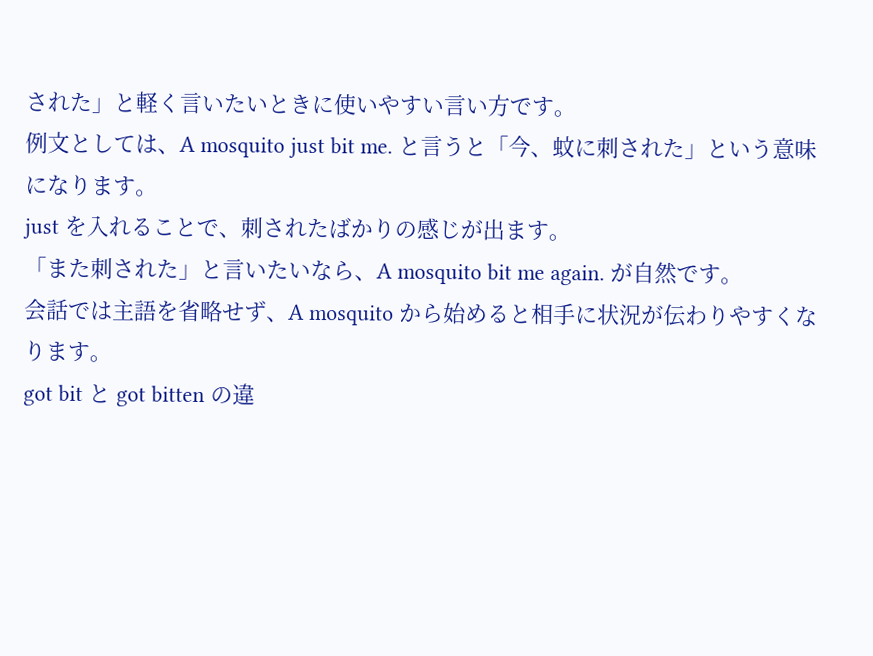された」と軽く言いたいときに使いやすい言い方です。
例文としては、A mosquito just bit me. と言うと「今、蚊に刺された」という意味になります。
just を入れることで、刺されたばかりの感じが出ます。
「また刺された」と言いたいなら、A mosquito bit me again. が自然です。
会話では主語を省略せず、A mosquito から始めると相手に状況が伝わりやすくなります。
got bit と got bitten の違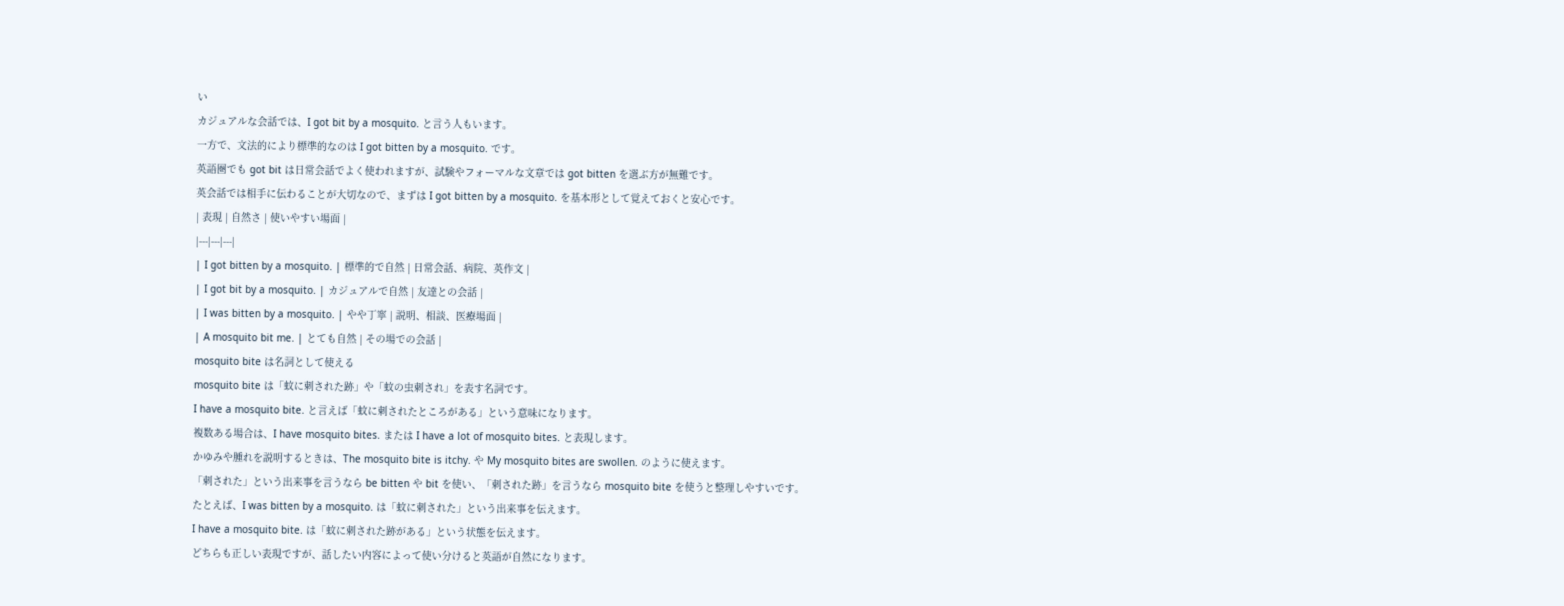い
カジュアルな会話では、I got bit by a mosquito. と言う人もいます。
一方で、文法的により標準的なのは I got bitten by a mosquito. です。
英語圏でも got bit は日常会話でよく使われますが、試験やフォーマルな文章では got bitten を選ぶ方が無難です。
英会話では相手に伝わることが大切なので、まずは I got bitten by a mosquito. を基本形として覚えておくと安心です。
| 表現 | 自然さ | 使いやすい場面 |
|---|---|---|
| I got bitten by a mosquito. | 標準的で自然 | 日常会話、病院、英作文 |
| I got bit by a mosquito. | カジュアルで自然 | 友達との会話 |
| I was bitten by a mosquito. | やや丁寧 | 説明、相談、医療場面 |
| A mosquito bit me. | とても自然 | その場での会話 |
mosquito bite は名詞として使える
mosquito bite は「蚊に刺された跡」や「蚊の虫刺され」を表す名詞です。
I have a mosquito bite. と言えば「蚊に刺されたところがある」という意味になります。
複数ある場合は、I have mosquito bites. または I have a lot of mosquito bites. と表現します。
かゆみや腫れを説明するときは、The mosquito bite is itchy. や My mosquito bites are swollen. のように使えます。
「刺された」という出来事を言うなら be bitten や bit を使い、「刺された跡」を言うなら mosquito bite を使うと整理しやすいです。
たとえば、I was bitten by a mosquito. は「蚊に刺された」という出来事を伝えます。
I have a mosquito bite. は「蚊に刺された跡がある」という状態を伝えます。
どちらも正しい表現ですが、話したい内容によって使い分けると英語が自然になります。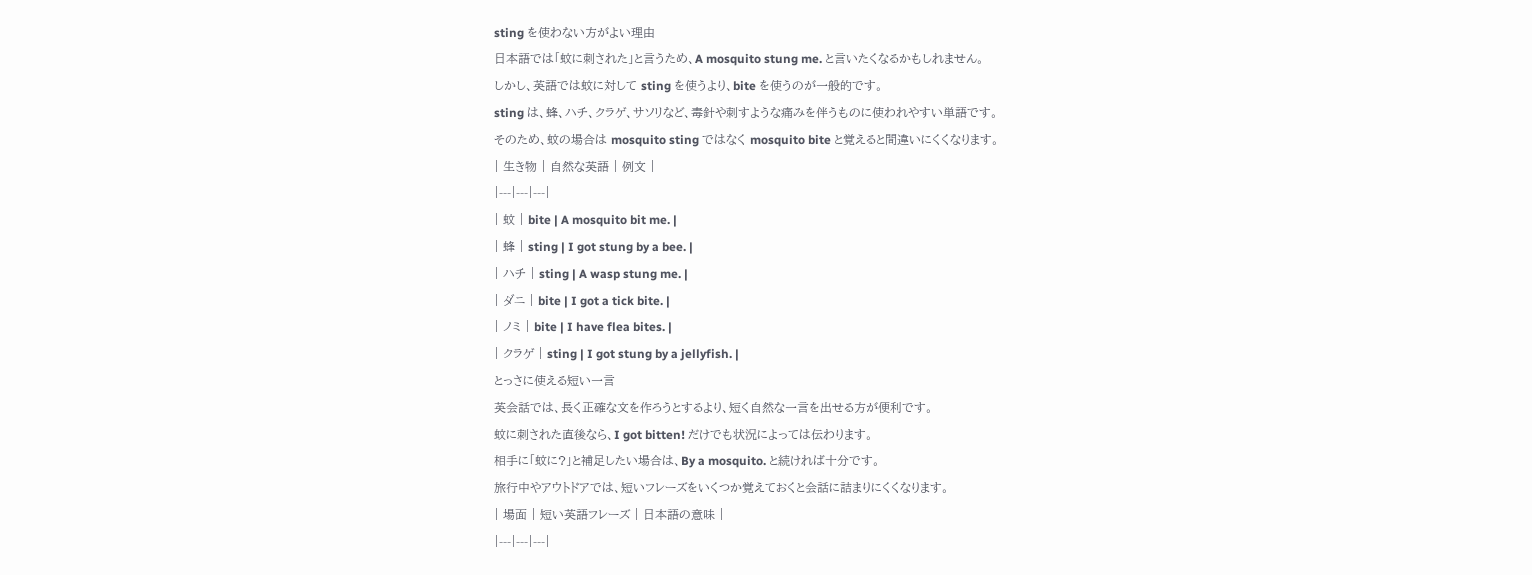sting を使わない方がよい理由
日本語では「蚊に刺された」と言うため、A mosquito stung me. と言いたくなるかもしれません。
しかし、英語では蚊に対して sting を使うより、bite を使うのが一般的です。
sting は、蜂、ハチ、クラゲ、サソリなど、毒針や刺すような痛みを伴うものに使われやすい単語です。
そのため、蚊の場合は mosquito sting ではなく mosquito bite と覚えると間違いにくくなります。
| 生き物 | 自然な英語 | 例文 |
|---|---|---|
| 蚊 | bite | A mosquito bit me. |
| 蜂 | sting | I got stung by a bee. |
| ハチ | sting | A wasp stung me. |
| ダニ | bite | I got a tick bite. |
| ノミ | bite | I have flea bites. |
| クラゲ | sting | I got stung by a jellyfish. |
とっさに使える短い一言
英会話では、長く正確な文を作ろうとするより、短く自然な一言を出せる方が便利です。
蚊に刺された直後なら、I got bitten! だけでも状況によっては伝わります。
相手に「蚊に?」と補足したい場合は、By a mosquito. と続ければ十分です。
旅行中やアウトドアでは、短いフレーズをいくつか覚えておくと会話に詰まりにくくなります。
| 場面 | 短い英語フレーズ | 日本語の意味 |
|---|---|---|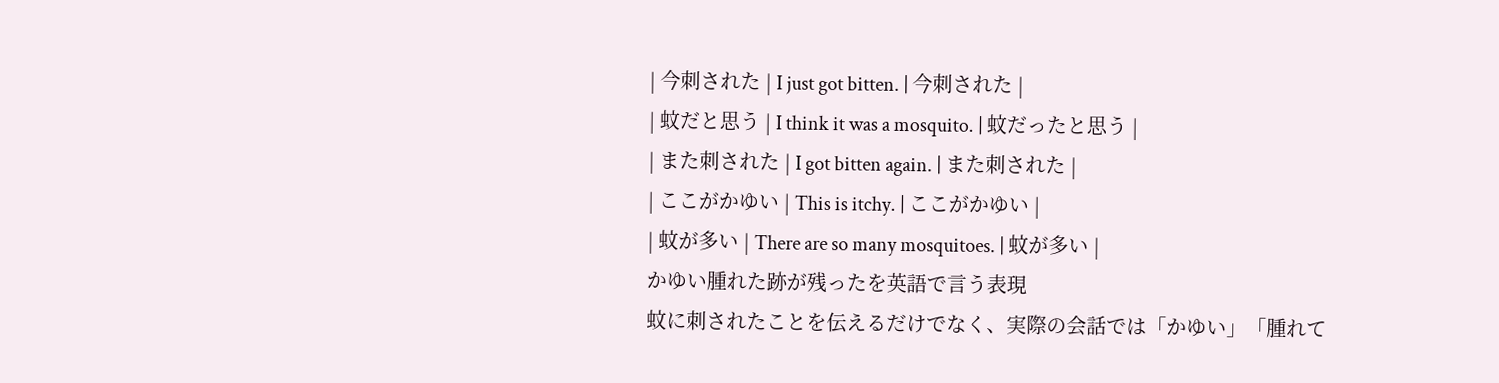| 今刺された | I just got bitten. | 今刺された |
| 蚊だと思う | I think it was a mosquito. | 蚊だったと思う |
| また刺された | I got bitten again. | また刺された |
| ここがかゆい | This is itchy. | ここがかゆい |
| 蚊が多い | There are so many mosquitoes. | 蚊が多い |
かゆい腫れた跡が残ったを英語で言う表現
蚊に刺されたことを伝えるだけでなく、実際の会話では「かゆい」「腫れて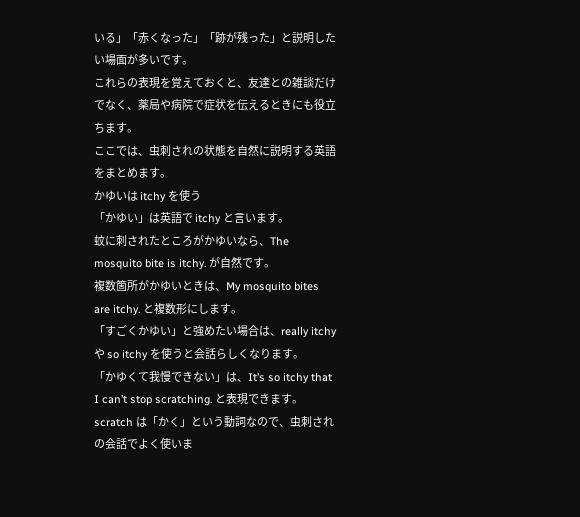いる」「赤くなった」「跡が残った」と説明したい場面が多いです。
これらの表現を覚えておくと、友達との雑談だけでなく、薬局や病院で症状を伝えるときにも役立ちます。
ここでは、虫刺されの状態を自然に説明する英語をまとめます。
かゆいは itchy を使う
「かゆい」は英語で itchy と言います。
蚊に刺されたところがかゆいなら、The mosquito bite is itchy. が自然です。
複数箇所がかゆいときは、My mosquito bites are itchy. と複数形にします。
「すごくかゆい」と強めたい場合は、really itchy や so itchy を使うと会話らしくなります。
「かゆくて我慢できない」は、It’s so itchy that I can’t stop scratching. と表現できます。
scratch は「かく」という動詞なので、虫刺されの会話でよく使いま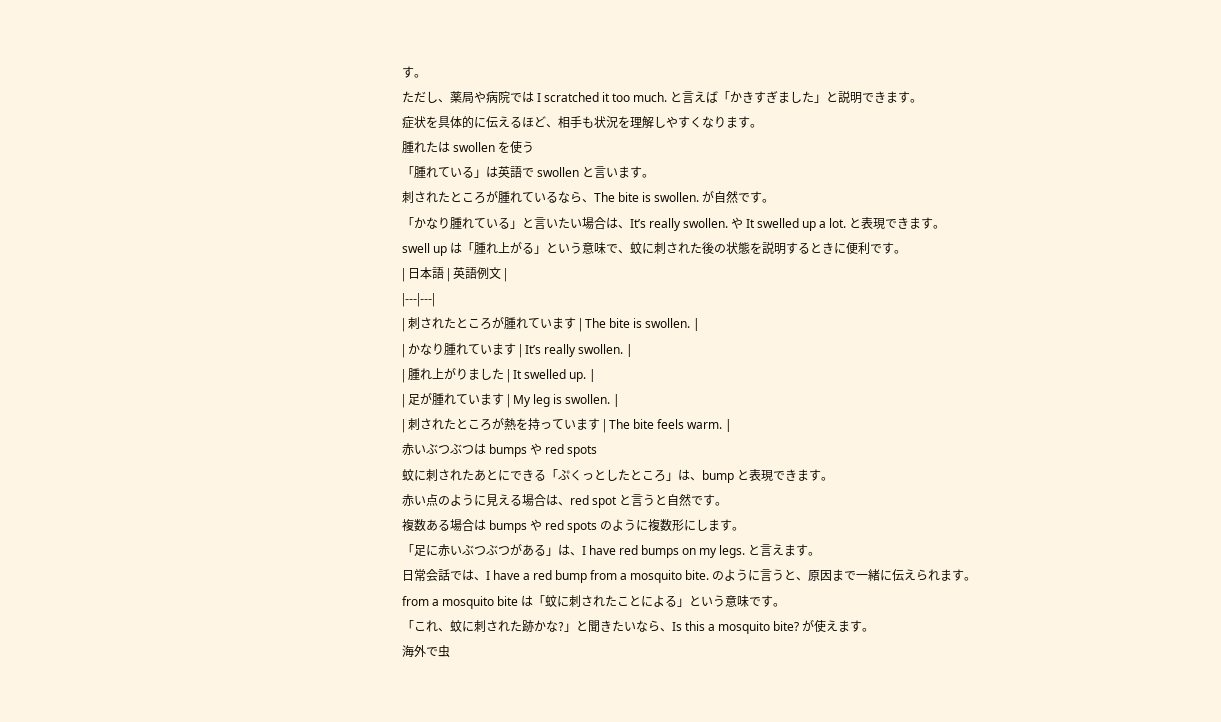す。
ただし、薬局や病院では I scratched it too much. と言えば「かきすぎました」と説明できます。
症状を具体的に伝えるほど、相手も状況を理解しやすくなります。
腫れたは swollen を使う
「腫れている」は英語で swollen と言います。
刺されたところが腫れているなら、The bite is swollen. が自然です。
「かなり腫れている」と言いたい場合は、It’s really swollen. や It swelled up a lot. と表現できます。
swell up は「腫れ上がる」という意味で、蚊に刺された後の状態を説明するときに便利です。
| 日本語 | 英語例文 |
|---|---|
| 刺されたところが腫れています | The bite is swollen. |
| かなり腫れています | It’s really swollen. |
| 腫れ上がりました | It swelled up. |
| 足が腫れています | My leg is swollen. |
| 刺されたところが熱を持っています | The bite feels warm. |
赤いぶつぶつは bumps や red spots
蚊に刺されたあとにできる「ぷくっとしたところ」は、bump と表現できます。
赤い点のように見える場合は、red spot と言うと自然です。
複数ある場合は bumps や red spots のように複数形にします。
「足に赤いぶつぶつがある」は、I have red bumps on my legs. と言えます。
日常会話では、I have a red bump from a mosquito bite. のように言うと、原因まで一緒に伝えられます。
from a mosquito bite は「蚊に刺されたことによる」という意味です。
「これ、蚊に刺された跡かな?」と聞きたいなら、Is this a mosquito bite? が使えます。
海外で虫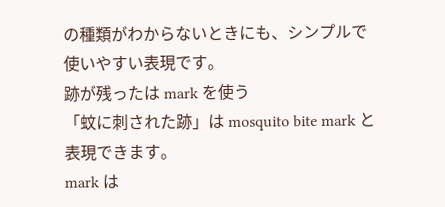の種類がわからないときにも、シンプルで使いやすい表現です。
跡が残ったは mark を使う
「蚊に刺された跡」は mosquito bite mark と表現できます。
mark は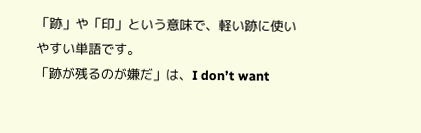「跡」や「印」という意味で、軽い跡に使いやすい単語です。
「跡が残るのが嫌だ」は、I don’t want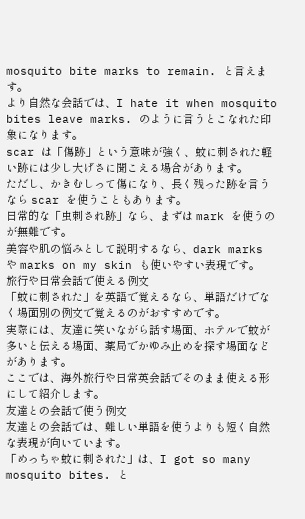mosquito bite marks to remain. と言えます。
より自然な会話では、I hate it when mosquito bites leave marks. のように言うとこなれた印象になります。
scar は「傷跡」という意味が強く、蚊に刺された軽い跡には少し大げさに聞こえる場合があります。
ただし、かきむしって傷になり、長く残った跡を言うなら scar を使うこともあります。
日常的な「虫刺され跡」なら、まずは mark を使うのが無難です。
美容や肌の悩みとして説明するなら、dark marks や marks on my skin も使いやすい表現です。
旅行や日常会話で使える例文
「蚊に刺された」を英語で覚えるなら、単語だけでなく場面別の例文で覚えるのがおすすめです。
実際には、友達に笑いながら話す場面、ホテルで蚊が多いと伝える場面、薬局でかゆみ止めを探す場面などがあります。
ここでは、海外旅行や日常英会話でそのまま使える形にして紹介します。
友達との会話で使う例文
友達との会話では、難しい単語を使うよりも短く自然な表現が向いています。
「めっちゃ蚊に刺された」は、I got so many mosquito bites. と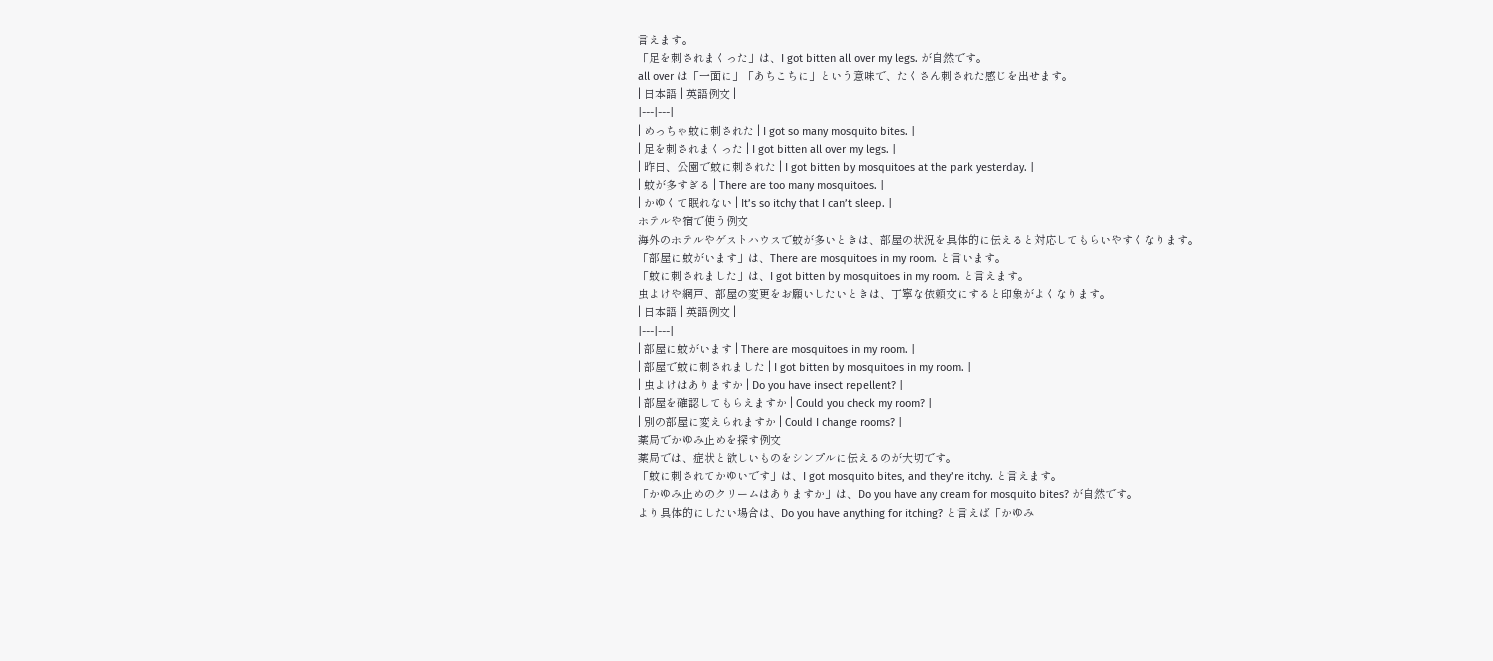言えます。
「足を刺されまくった」は、I got bitten all over my legs. が自然です。
all over は「一面に」「あちこちに」という意味で、たくさん刺された感じを出せます。
| 日本語 | 英語例文 |
|---|---|
| めっちゃ蚊に刺された | I got so many mosquito bites. |
| 足を刺されまくった | I got bitten all over my legs. |
| 昨日、公園で蚊に刺された | I got bitten by mosquitoes at the park yesterday. |
| 蚊が多すぎる | There are too many mosquitoes. |
| かゆくて眠れない | It’s so itchy that I can’t sleep. |
ホテルや宿で使う例文
海外のホテルやゲストハウスで蚊が多いときは、部屋の状況を具体的に伝えると対応してもらいやすくなります。
「部屋に蚊がいます」は、There are mosquitoes in my room. と言います。
「蚊に刺されました」は、I got bitten by mosquitoes in my room. と言えます。
虫よけや網戸、部屋の変更をお願いしたいときは、丁寧な依頼文にすると印象がよくなります。
| 日本語 | 英語例文 |
|---|---|
| 部屋に蚊がいます | There are mosquitoes in my room. |
| 部屋で蚊に刺されました | I got bitten by mosquitoes in my room. |
| 虫よけはありますか | Do you have insect repellent? |
| 部屋を確認してもらえますか | Could you check my room? |
| 別の部屋に変えられますか | Could I change rooms? |
薬局でかゆみ止めを探す例文
薬局では、症状と欲しいものをシンプルに伝えるのが大切です。
「蚊に刺されてかゆいです」は、I got mosquito bites, and they’re itchy. と言えます。
「かゆみ止めのクリームはありますか」は、Do you have any cream for mosquito bites? が自然です。
より具体的にしたい場合は、Do you have anything for itching? と言えば「かゆみ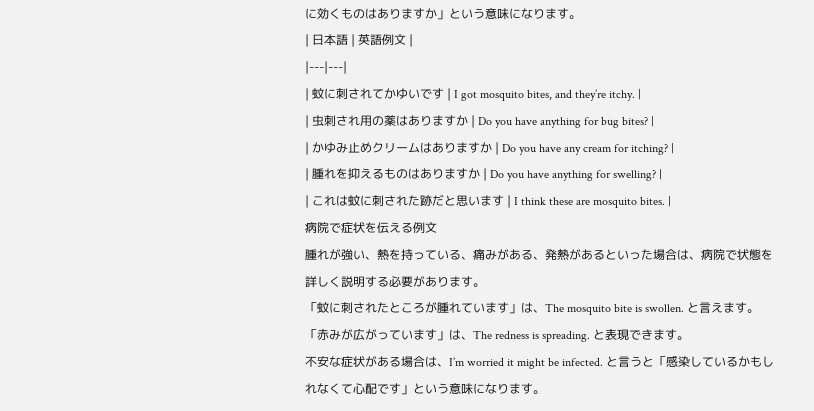に効くものはありますか」という意味になります。
| 日本語 | 英語例文 |
|---|---|
| 蚊に刺されてかゆいです | I got mosquito bites, and they’re itchy. |
| 虫刺され用の薬はありますか | Do you have anything for bug bites? |
| かゆみ止めクリームはありますか | Do you have any cream for itching? |
| 腫れを抑えるものはありますか | Do you have anything for swelling? |
| これは蚊に刺された跡だと思います | I think these are mosquito bites. |
病院で症状を伝える例文
腫れが強い、熱を持っている、痛みがある、発熱があるといった場合は、病院で状態を詳しく説明する必要があります。
「蚊に刺されたところが腫れています」は、The mosquito bite is swollen. と言えます。
「赤みが広がっています」は、The redness is spreading. と表現できます。
不安な症状がある場合は、I’m worried it might be infected. と言うと「感染しているかもしれなくて心配です」という意味になります。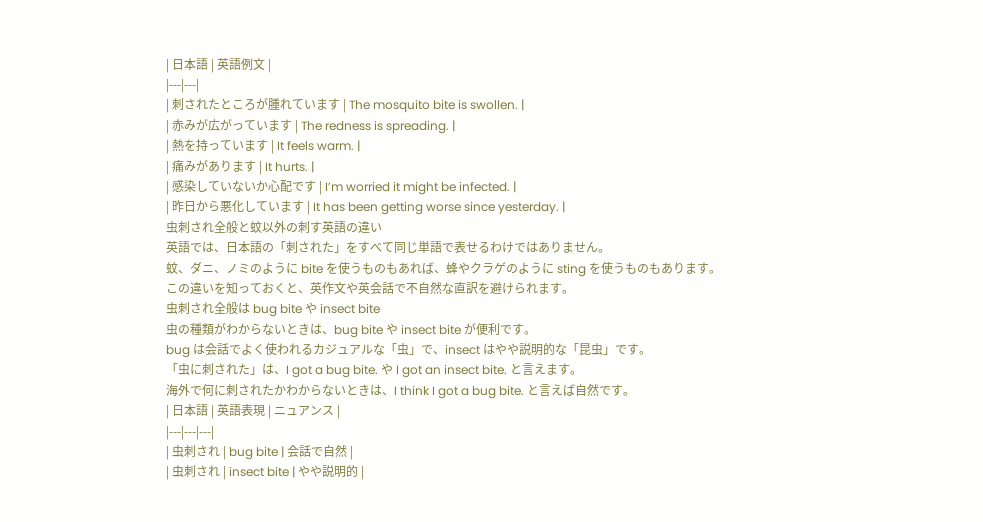| 日本語 | 英語例文 |
|---|---|
| 刺されたところが腫れています | The mosquito bite is swollen. |
| 赤みが広がっています | The redness is spreading. |
| 熱を持っています | It feels warm. |
| 痛みがあります | It hurts. |
| 感染していないか心配です | I’m worried it might be infected. |
| 昨日から悪化しています | It has been getting worse since yesterday. |
虫刺され全般と蚊以外の刺す英語の違い
英語では、日本語の「刺された」をすべて同じ単語で表せるわけではありません。
蚊、ダニ、ノミのように bite を使うものもあれば、蜂やクラゲのように sting を使うものもあります。
この違いを知っておくと、英作文や英会話で不自然な直訳を避けられます。
虫刺され全般は bug bite や insect bite
虫の種類がわからないときは、bug bite や insect bite が便利です。
bug は会話でよく使われるカジュアルな「虫」で、insect はやや説明的な「昆虫」です。
「虫に刺された」は、I got a bug bite. や I got an insect bite. と言えます。
海外で何に刺されたかわからないときは、I think I got a bug bite. と言えば自然です。
| 日本語 | 英語表現 | ニュアンス |
|---|---|---|
| 虫刺され | bug bite | 会話で自然 |
| 虫刺され | insect bite | やや説明的 |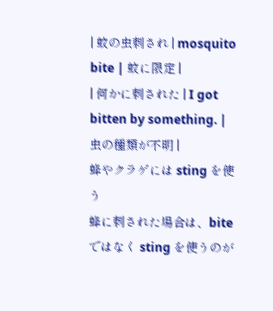| 蚊の虫刺され | mosquito bite | 蚊に限定 |
| 何かに刺された | I got bitten by something. | 虫の種類が不明 |
蜂やクラゲには sting を使う
蜂に刺された場合は、bite ではなく sting を使うのが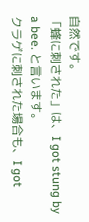自然です。
「蜂に刺された」は、I got stung by a bee. と言います。
クラゲに刺された場合も、I got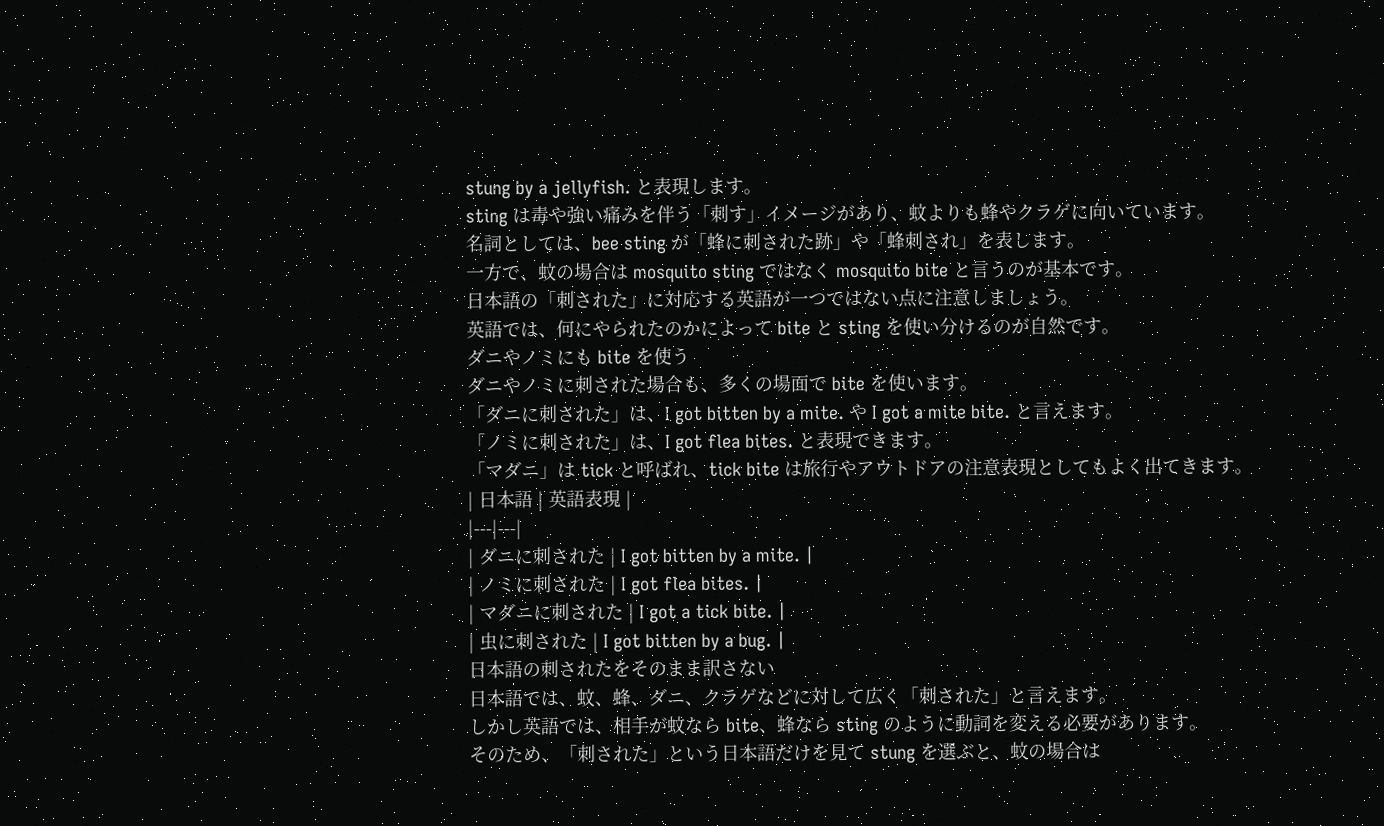stung by a jellyfish. と表現します。
sting は毒や強い痛みを伴う「刺す」イメージがあり、蚊よりも蜂やクラゲに向いています。
名詞としては、bee sting が「蜂に刺された跡」や「蜂刺され」を表します。
一方で、蚊の場合は mosquito sting ではなく mosquito bite と言うのが基本です。
日本語の「刺された」に対応する英語が一つではない点に注意しましょう。
英語では、何にやられたのかによって bite と sting を使い分けるのが自然です。
ダニやノミにも bite を使う
ダニやノミに刺された場合も、多くの場面で bite を使います。
「ダニに刺された」は、I got bitten by a mite. や I got a mite bite. と言えます。
「ノミに刺された」は、I got flea bites. と表現できます。
「マダニ」は tick と呼ばれ、tick bite は旅行やアウトドアの注意表現としてもよく出てきます。
| 日本語 | 英語表現 |
|---|---|
| ダニに刺された | I got bitten by a mite. |
| ノミに刺された | I got flea bites. |
| マダニに刺された | I got a tick bite. |
| 虫に刺された | I got bitten by a bug. |
日本語の刺されたをそのまま訳さない
日本語では、蚊、蜂、ダニ、クラゲなどに対して広く「刺された」と言えます。
しかし英語では、相手が蚊なら bite、蜂なら sting のように動詞を変える必要があります。
そのため、「刺された」という日本語だけを見て stung を選ぶと、蚊の場合は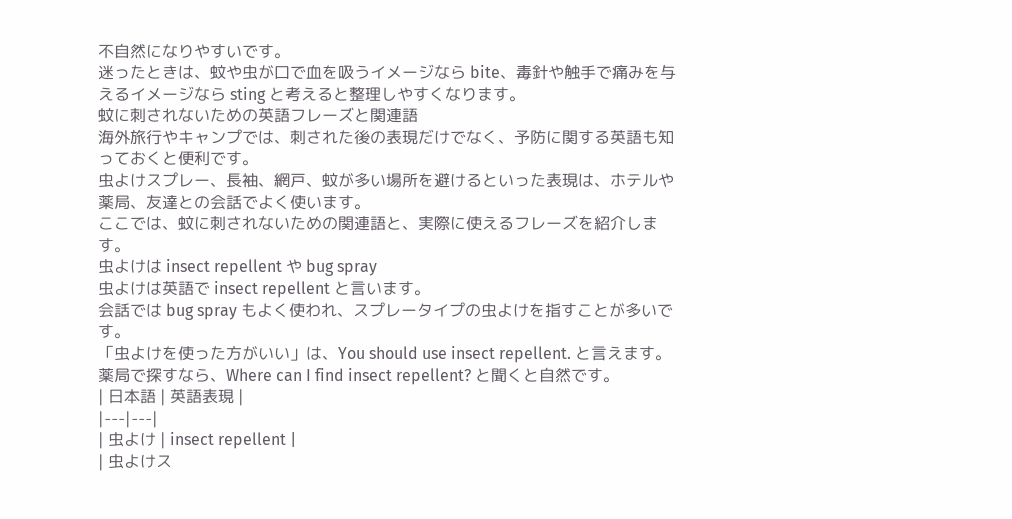不自然になりやすいです。
迷ったときは、蚊や虫が口で血を吸うイメージなら bite、毒針や触手で痛みを与えるイメージなら sting と考えると整理しやすくなります。
蚊に刺されないための英語フレーズと関連語
海外旅行やキャンプでは、刺された後の表現だけでなく、予防に関する英語も知っておくと便利です。
虫よけスプレー、長袖、網戸、蚊が多い場所を避けるといった表現は、ホテルや薬局、友達との会話でよく使います。
ここでは、蚊に刺されないための関連語と、実際に使えるフレーズを紹介します。
虫よけは insect repellent や bug spray
虫よけは英語で insect repellent と言います。
会話では bug spray もよく使われ、スプレータイプの虫よけを指すことが多いです。
「虫よけを使った方がいい」は、You should use insect repellent. と言えます。
薬局で探すなら、Where can I find insect repellent? と聞くと自然です。
| 日本語 | 英語表現 |
|---|---|
| 虫よけ | insect repellent |
| 虫よけス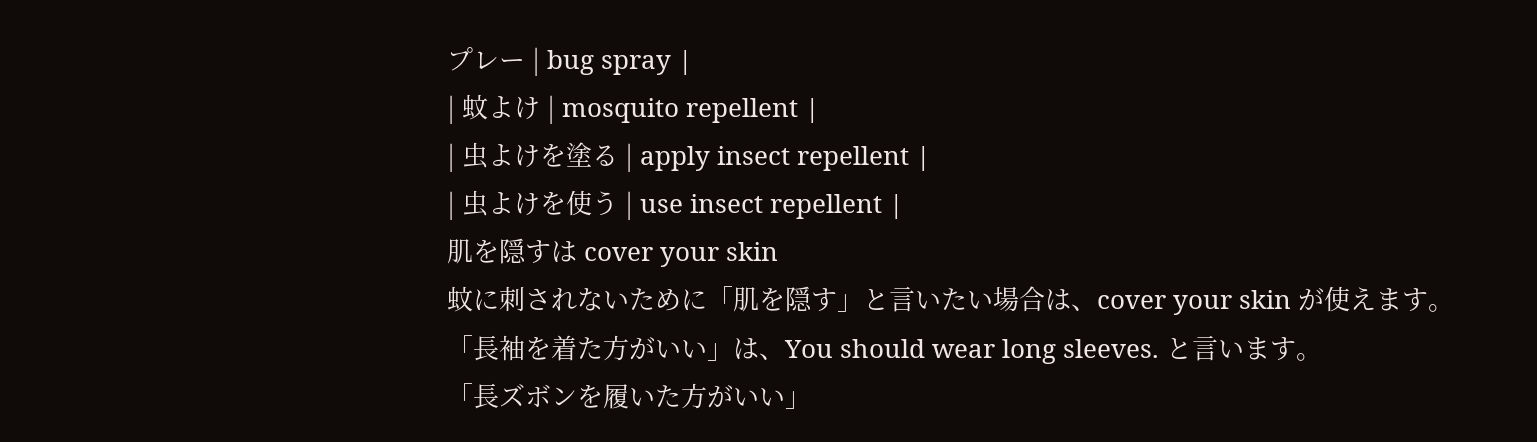プレー | bug spray |
| 蚊よけ | mosquito repellent |
| 虫よけを塗る | apply insect repellent |
| 虫よけを使う | use insect repellent |
肌を隠すは cover your skin
蚊に刺されないために「肌を隠す」と言いたい場合は、cover your skin が使えます。
「長袖を着た方がいい」は、You should wear long sleeves. と言います。
「長ズボンを履いた方がいい」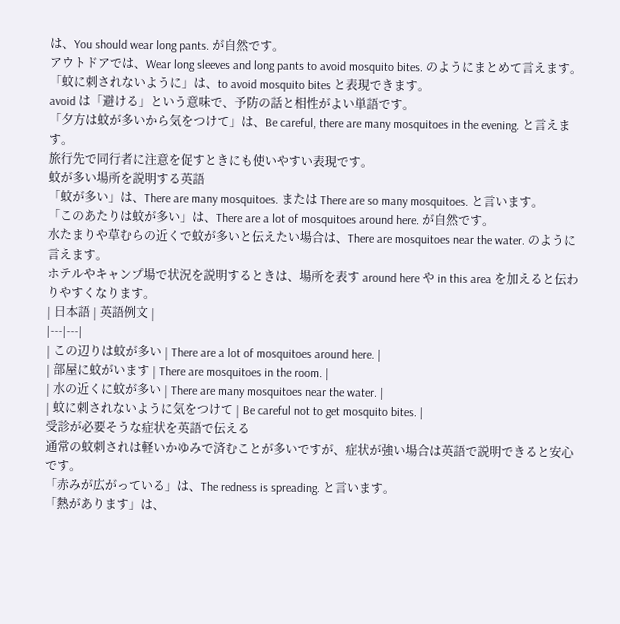は、You should wear long pants. が自然です。
アウトドアでは、Wear long sleeves and long pants to avoid mosquito bites. のようにまとめて言えます。
「蚊に刺されないように」は、to avoid mosquito bites と表現できます。
avoid は「避ける」という意味で、予防の話と相性がよい単語です。
「夕方は蚊が多いから気をつけて」は、Be careful, there are many mosquitoes in the evening. と言えます。
旅行先で同行者に注意を促すときにも使いやすい表現です。
蚊が多い場所を説明する英語
「蚊が多い」は、There are many mosquitoes. または There are so many mosquitoes. と言います。
「このあたりは蚊が多い」は、There are a lot of mosquitoes around here. が自然です。
水たまりや草むらの近くで蚊が多いと伝えたい場合は、There are mosquitoes near the water. のように言えます。
ホテルやキャンプ場で状況を説明するときは、場所を表す around here や in this area を加えると伝わりやすくなります。
| 日本語 | 英語例文 |
|---|---|
| この辺りは蚊が多い | There are a lot of mosquitoes around here. |
| 部屋に蚊がいます | There are mosquitoes in the room. |
| 水の近くに蚊が多い | There are many mosquitoes near the water. |
| 蚊に刺されないように気をつけて | Be careful not to get mosquito bites. |
受診が必要そうな症状を英語で伝える
通常の蚊刺されは軽いかゆみで済むことが多いですが、症状が強い場合は英語で説明できると安心です。
「赤みが広がっている」は、The redness is spreading. と言います。
「熱があります」は、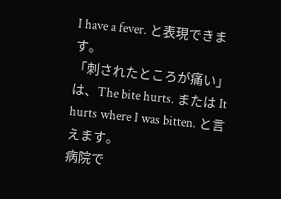I have a fever. と表現できます。
「刺されたところが痛い」は、The bite hurts. または It hurts where I was bitten. と言えます。
病院で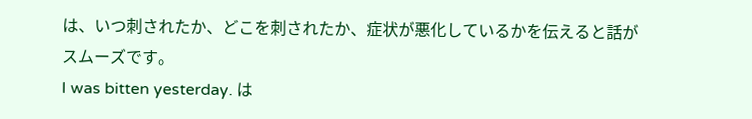は、いつ刺されたか、どこを刺されたか、症状が悪化しているかを伝えると話がスムーズです。
I was bitten yesterday. は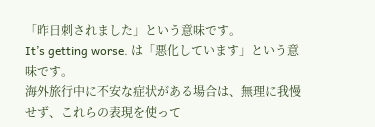「昨日刺されました」という意味です。
It’s getting worse. は「悪化しています」という意味です。
海外旅行中に不安な症状がある場合は、無理に我慢せず、これらの表現を使って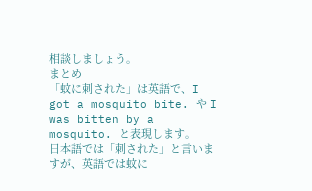相談しましょう。
まとめ
「蚊に刺された」は英語で、I got a mosquito bite. や I was bitten by a mosquito. と表現します。
日本語では「刺された」と言いますが、英語では蚊に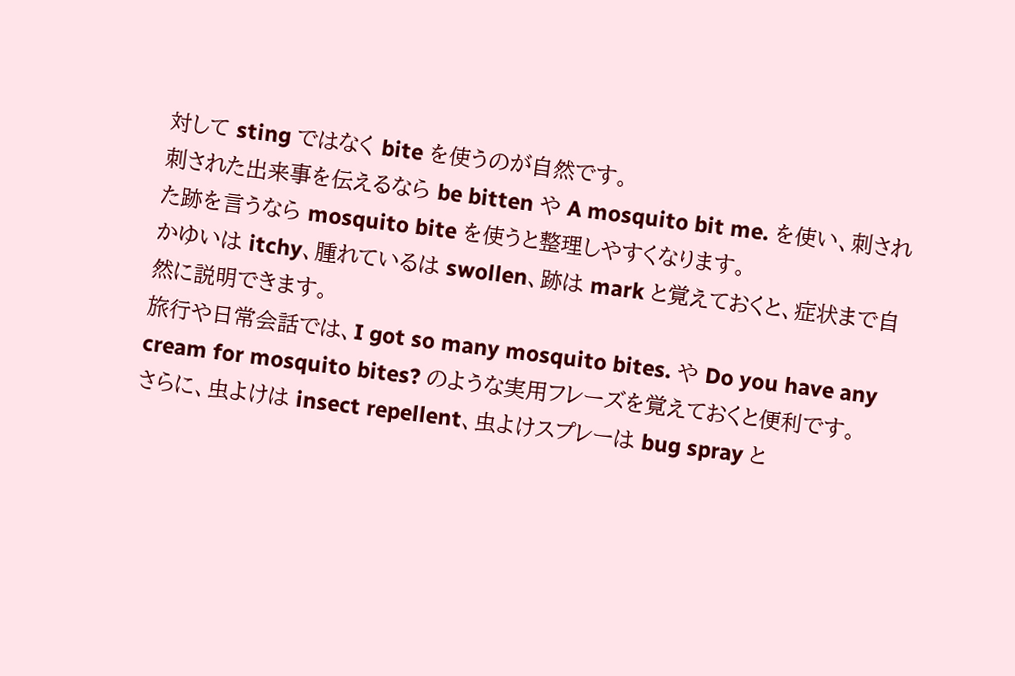対して sting ではなく bite を使うのが自然です。
刺された出来事を伝えるなら be bitten や A mosquito bit me. を使い、刺された跡を言うなら mosquito bite を使うと整理しやすくなります。
かゆいは itchy、腫れているは swollen、跡は mark と覚えておくと、症状まで自然に説明できます。
旅行や日常会話では、I got so many mosquito bites. や Do you have any cream for mosquito bites? のような実用フレーズを覚えておくと便利です。
さらに、虫よけは insect repellent、虫よけスプレーは bug spray と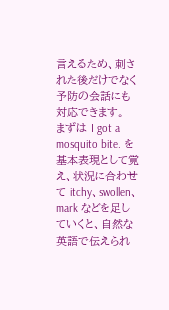言えるため、刺された後だけでなく予防の会話にも対応できます。
まずは I got a mosquito bite. を基本表現として覚え、状況に合わせて itchy、swollen、mark などを足していくと、自然な英語で伝えられ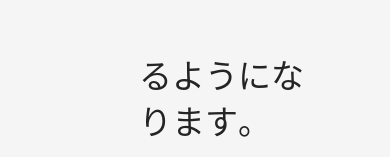るようになります。